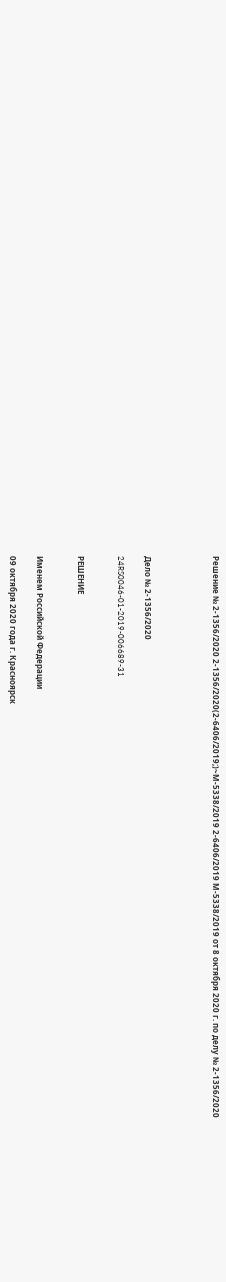Решение № 2-1356/2020 2-1356/2020(2-6406/2019;)~М-5338/2019 2-6406/2019 М-5338/2019 от 8 октября 2020 г. по делу № 2-1356/2020




Дело № 2-1356/2020

24RS0046-01-2019-006689-31


РЕШЕНИЕ


Именем Российской Федерации

09 октября 2020 года г. Красноярск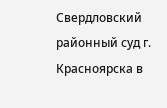Свердловский районный суд г. Красноярска в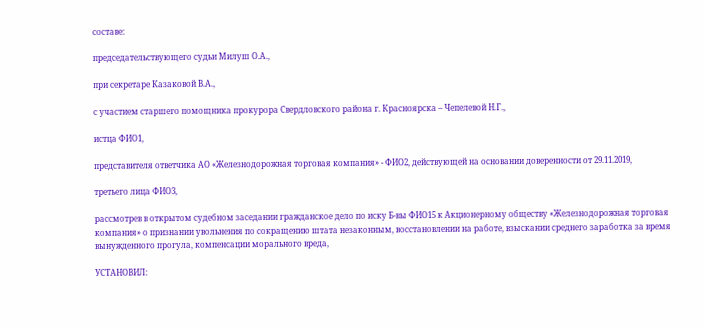составе:

председательствующего судьи Милуш О.А.,

при секретаре Казаковой В.А.,

с участием старшего помощника прокурора Свердловского района г. Красноярска – Чепелевой Н.Г.,

истца ФИО1,

представителя ответчика АО «Железнодорожная торговая компания» - ФИО2, действующей на основании доверенности от 29.11.2019,

третьего лица ФИО3,

рассмотрев в открытом судебном заседании гражданское дело по иску Б-вы ФИО15 к Акционерному обществу «Железнодорожная торговая компания» о признании увольнения по сокращению штата незаконным, восстановлении на работе, взыскании среднего заработка за время вынужденного прогула, компенсации морального вреда,

УСТАНОВИЛ: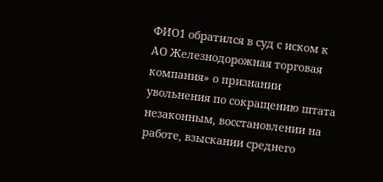ФИО1 обратился в суд с иском к АО Железнодорожная торговая компания» о признании увольнения по сокращению штата незаконным, восстановлении на работе, взыскании среднего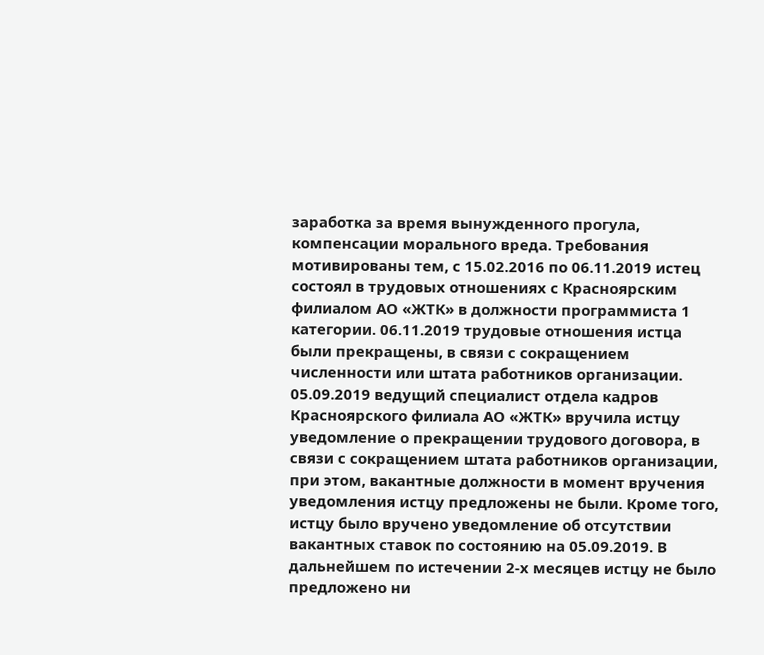заработка за время вынужденного прогула, компенсации морального вреда. Требования мотивированы тем, с 15.02.2016 по 06.11.2019 истец состоял в трудовых отношениях с Красноярским филиалом АО «ЖТК» в должности программиста 1 категории. 06.11.2019 трудовые отношения истца были прекращены, в связи с сокращением численности или штата работников организации. 05.09.2019 ведущий специалист отдела кадров Красноярского филиала АО «ЖТК» вручила истцу уведомление о прекращении трудового договора, в связи с сокращением штата работников организации, при этом, вакантные должности в момент вручения уведомления истцу предложены не были. Кроме того, истцу было вручено уведомление об отсутствии вакантных ставок по состоянию на 05.09.2019. В дальнейшем по истечении 2-х месяцев истцу не было предложено ни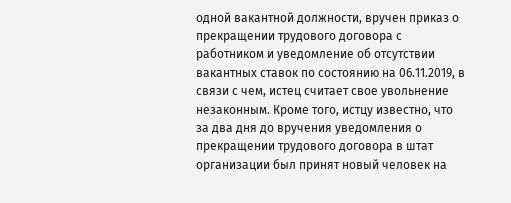одной вакантной должности, вручен приказ о прекращении трудового договора с работником и уведомление об отсутствии вакантных ставок по состоянию на 06.11.2019, в связи с чем, истец считает свое увольнение незаконным. Кроме того, истцу известно, что за два дня до вручения уведомления о прекращении трудового договора в штат организации был принят новый человек на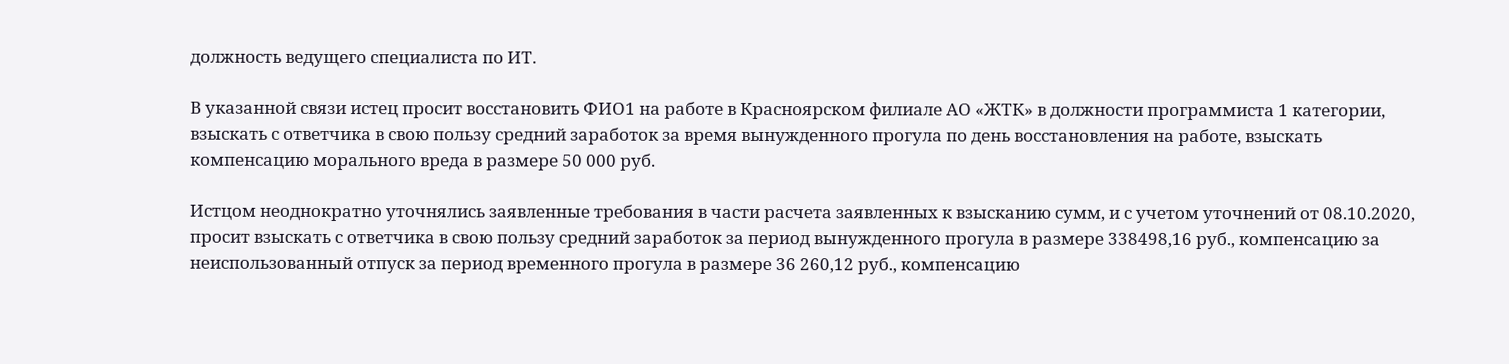должность ведущего специалиста по ИТ.

В указанной связи истец просит восстановить ФИО1 на работе в Красноярском филиале АО «ЖТК» в должности программиста 1 категории, взыскать с ответчика в свою пользу средний заработок за время вынужденного прогула по день восстановления на работе, взыскать компенсацию морального вреда в размере 50 000 руб.

Истцом неоднократно уточнялись заявленные требования в части расчета заявленных к взысканию сумм, и с учетом уточнений от 08.10.2020, просит взыскать с ответчика в свою пользу средний заработок за период вынужденного прогула в размере 338498,16 руб., компенсацию за неиспользованный отпуск за период временного прогула в размере 36 260,12 руб., компенсацию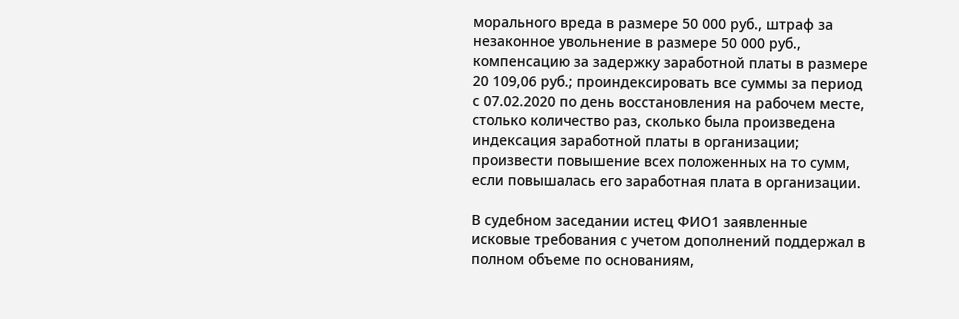морального вреда в размере 50 000 руб., штраф за незаконное увольнение в размере 50 000 руб., компенсацию за задержку заработной платы в размере 20 109,06 руб.; проиндексировать все суммы за период с 07.02.2020 по день восстановления на рабочем месте, столько количество раз, сколько была произведена индексация заработной платы в организации; произвести повышение всех положенных на то сумм, если повышалась его заработная плата в организации.

В судебном заседании истец ФИО1 заявленные исковые требования с учетом дополнений поддержал в полном объеме по основаниям,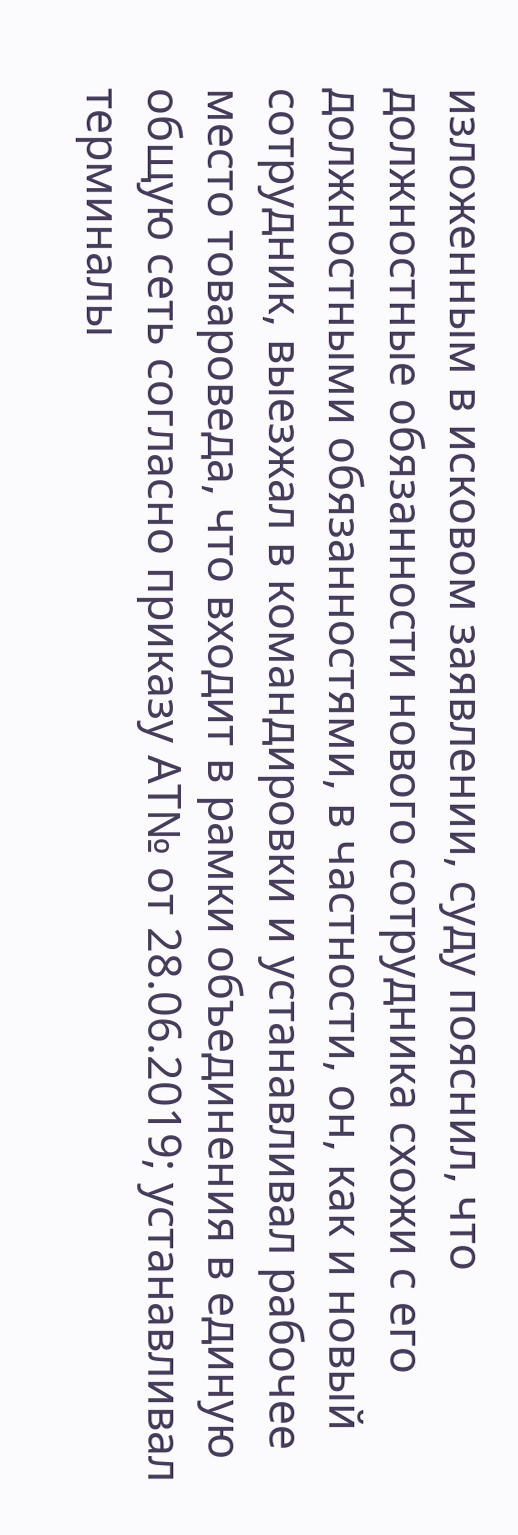изложенным в исковом заявлении, суду пояснил, что должностные обязанности нового сотрудника схожи с его должностными обязанностями, в частности, он, как и новый сотрудник, выезжал в командировки и устанавливал рабочее место товароведа, что входит в рамки объединения в единую общую сеть согласно приказу АТ№ от 28.06.2019; устанавливал терминалы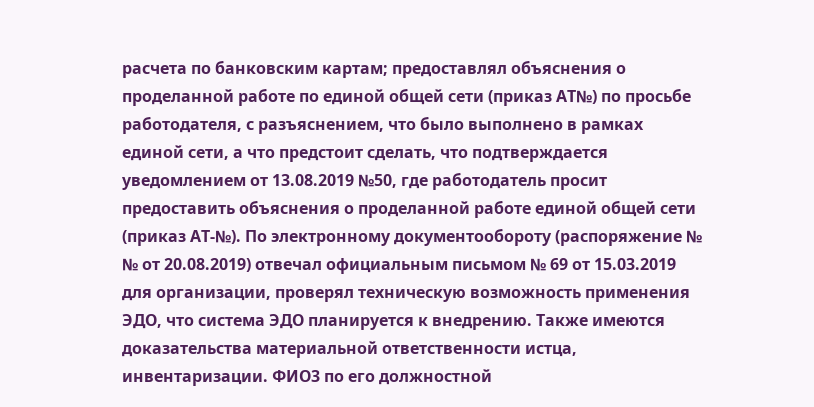расчета по банковским картам; предоставлял объяснения о проделанной работе по единой общей сети (приказ АТ№) по просьбе работодателя, с разъяснением, что было выполнено в рамках единой сети, а что предстоит сделать, что подтверждается уведомлением от 13.08.2019 №50, где работодатель просит предоставить объяснения о проделанной работе единой общей сети (приказ АТ-№). По электронному документообороту (распоряжение № № от 20.08.2019) отвечал официальным письмом № 69 от 15.03.2019 для организации, проверял техническую возможность применения ЭДО, что система ЭДО планируется к внедрению. Также имеются доказательства материальной ответственности истца, инвентаризации. ФИО3 по его должностной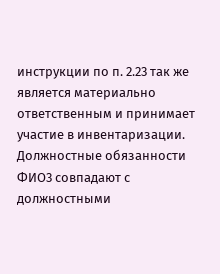инструкции по п. 2.23 так же является материально ответственным и принимает участие в инвентаризации. Должностные обязанности ФИО3 совпадают с должностными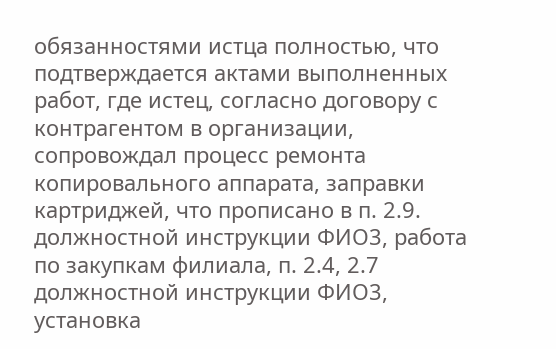обязанностями истца полностью, что подтверждается актами выполненных работ, где истец, согласно договору с контрагентом в организации, сопровождал процесс ремонта копировального аппарата, заправки картриджей, что прописано в п. 2.9. должностной инструкции ФИО3, работа по закупкам филиала, п. 2.4, 2.7 должностной инструкции ФИО3, установка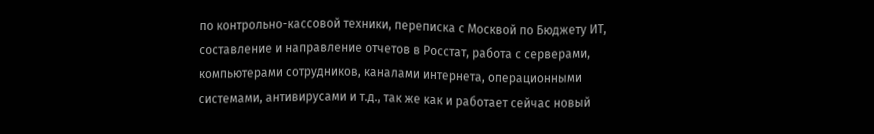по контрольно-кассовой техники, переписка с Москвой по Бюджету ИТ, составление и направление отчетов в Росстат, работа с серверами, компьютерами сотрудников, каналами интернета, операционными системами, антивирусами и т.д., так же как и работает сейчас новый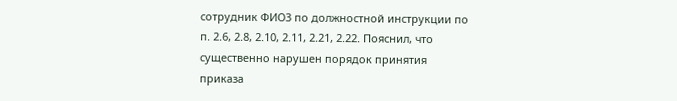сотрудник ФИО3 по должностной инструкции по п. 2.6, 2.8, 2.10, 2.11, 2.21, 2.22. Пояснил, что существенно нарушен порядок принятия приказа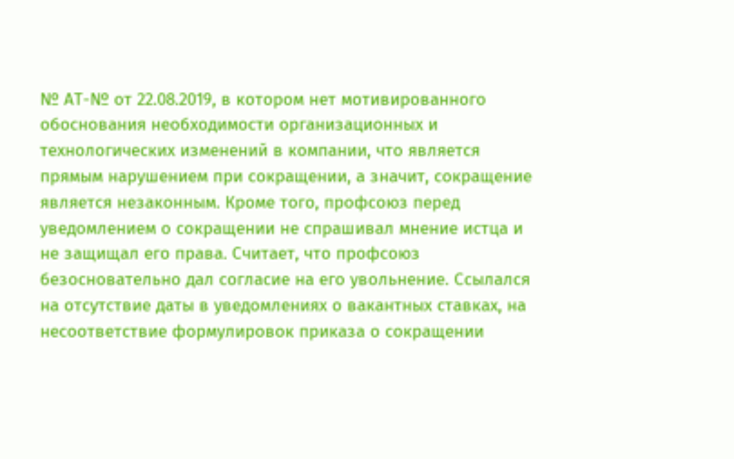№ АТ-№ от 22.08.2019, в котором нет мотивированного обоснования необходимости организационных и технологических изменений в компании, что является прямым нарушением при сокращении, а значит, сокращение является незаконным. Кроме того, профсоюз перед уведомлением о сокращении не спрашивал мнение истца и не защищал его права. Считает, что профсоюз безосновательно дал согласие на его увольнение. Ссылался на отсутствие даты в уведомлениях о вакантных ставках, на несоответствие формулировок приказа о сокращении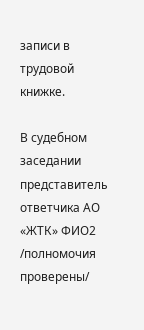записи в трудовой книжке.

В судебном заседании представитель ответчика АО «ЖТК» ФИО2 /полномочия проверены/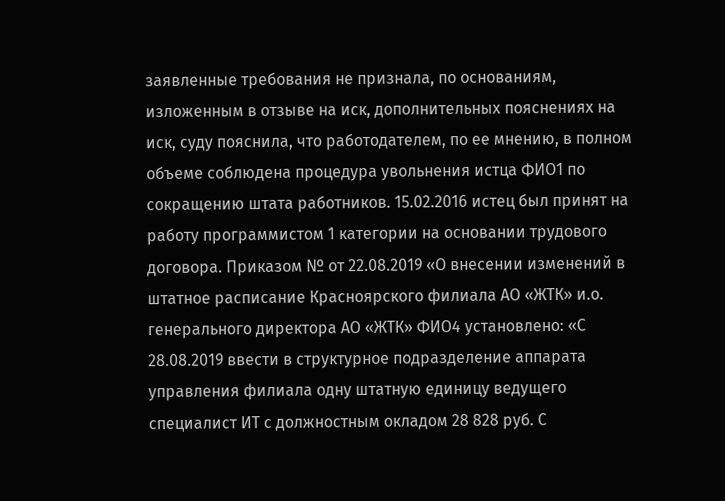заявленные требования не признала, по основаниям, изложенным в отзыве на иск, дополнительных пояснениях на иск, суду пояснила, что работодателем, по ее мнению, в полном объеме соблюдена процедура увольнения истца ФИО1 по сокращению штата работников. 15.02.2016 истец был принят на работу программистом 1 категории на основании трудового договора. Приказом № от 22.08.2019 «О внесении изменений в штатное расписание Красноярского филиала АО «ЖТК» и.о. генерального директора АО «ЖТК» ФИО4 установлено: «С 28.08.2019 ввести в структурное подразделение аппарата управления филиала одну штатную единицу ведущего специалист ИТ с должностным окладом 28 828 руб. С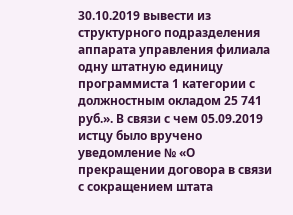30.10.2019 вывести из структурного подразделения аппарата управления филиала одну штатную единицу программиста 1 категории с должностным окладом 25 741 руб.». В связи с чем 05.09.2019 истцу было вручено уведомление № «О прекращении договора в связи с сокращением штата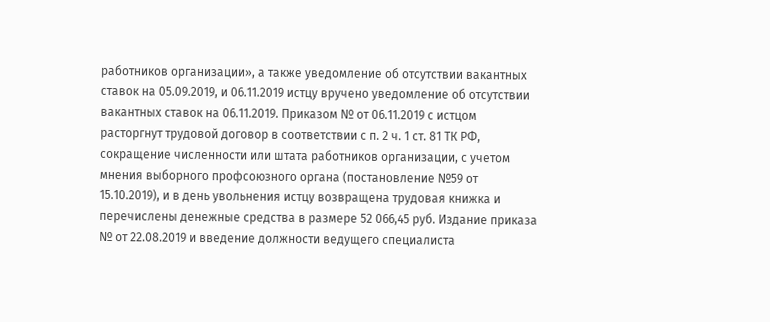работников организации», а также уведомление об отсутствии вакантных ставок на 05.09.2019, и 06.11.2019 истцу вручено уведомление об отсутствии вакантных ставок на 06.11.2019. Приказом № от 06.11.2019 с истцом расторгнут трудовой договор в соответствии с п. 2 ч. 1 ст. 81 ТК РФ, сокращение численности или штата работников организации, с учетом мнения выборного профсоюзного органа (постановление №59 от 15.10.2019), и в день увольнения истцу возвращена трудовая книжка и перечислены денежные средства в размере 52 066,45 руб. Издание приказа № от 22.08.2019 и введение должности ведущего специалиста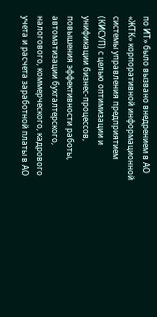по ИТ» было вызвано внедрением в АО «ЖТК» корпоративной информационной системы управления предприятием (КИСУП) с целью оптимизации и унификации бизнес-процессов, повышения эффективности работы, автоматизации бухгалтерского, налогового, коммерческого, кадрового учета и расчета заработной платы в АО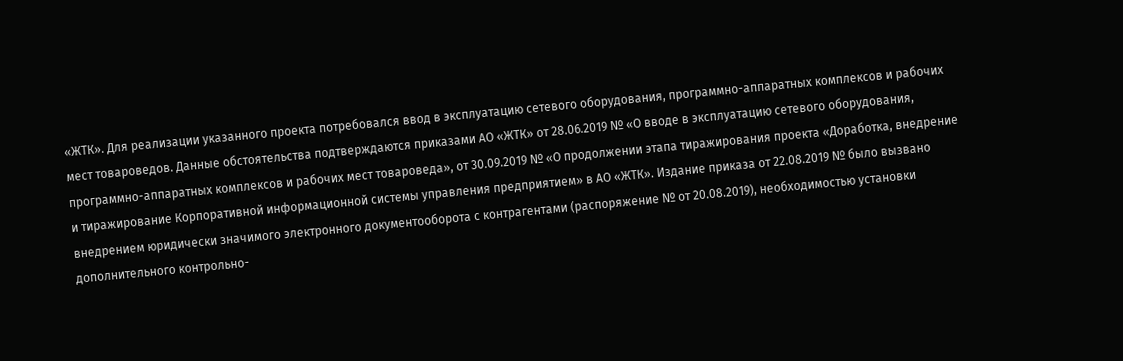«ЖТК». Для реализации указанного проекта потребовался ввод в эксплуатацию сетевого оборудования, программно-аппаратных комплексов и рабочих мест товароведов. Данные обстоятельства подтверждаются приказами АО «ЖТК» от 28.06.2019 № «О вводе в эксплуатацию сетевого оборудования, программно-аппаратных комплексов и рабочих мест товароведа», от 30.09.2019 № «О продолжении этапа тиражирования проекта «Доработка, внедрение и тиражирование Корпоративной информационной системы управления предприятием» в АО «ЖТК». Издание приказа от 22.08.2019 № было вызвано внедрением юридически значимого электронного документооборота с контрагентами (распоряжение № от 20.08.2019), необходимостью установки дополнительного контрольно-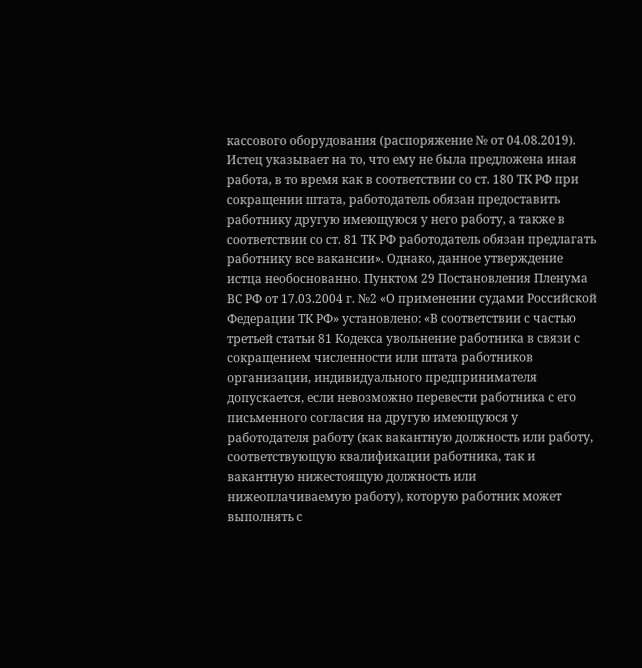кассового оборудования (распоряжение № от 04.08.2019). Истец указывает на то, что ему не была предложена иная работа, в то время как в соответствии со ст. 180 ТК РФ при сокращении штата, работодатель обязан предоставить работнику другую имеющуюся у него работу, а также в соответствии со ст. 81 ТК РФ работодатель обязан предлагать работнику все вакансии». Однако, данное утверждение истца необоснованно. Пунктом 29 Постановления Пленума ВС РФ от 17.03.2004 г. №2 «О применении судами Российской Федерации ТК РФ» установлено: «В соответствии с частью третьей статьи 81 Кодекса увольнение работника в связи с сокращением численности или штата работников организации, индивидуального предпринимателя допускается, если невозможно перевести работника с его письменного согласия на другую имеющуюся у работодателя работу (как вакантную должность или работу, соответствующую квалификации работника, так и вакантную нижестоящую должность или нижеоплачиваемую работу), которую работник может выполнять с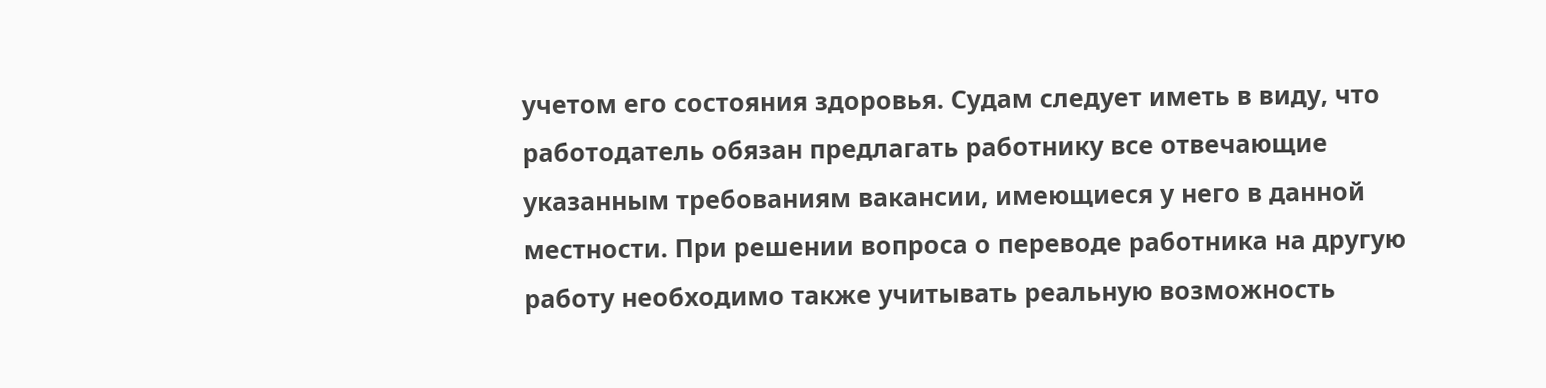учетом его состояния здоровья. Судам следует иметь в виду, что работодатель обязан предлагать работнику все отвечающие указанным требованиям вакансии, имеющиеся у него в данной местности. При решении вопроса о переводе работника на другую работу необходимо также учитывать реальную возможность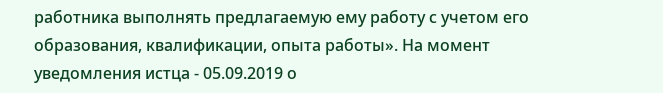работника выполнять предлагаемую ему работу с учетом его образования, квалификации, опыта работы». На момент уведомления истца - 05.09.2019 о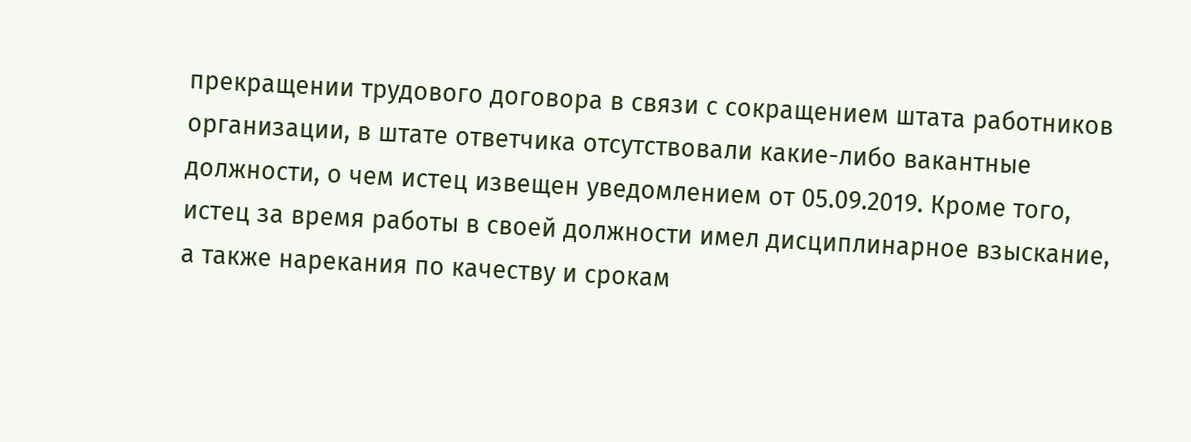прекращении трудового договора в связи с сокращением штата работников организации, в штате ответчика отсутствовали какие-либо вакантные должности, о чем истец извещен уведомлением от 05.09.2019. Кроме того, истец за время работы в своей должности имел дисциплинарное взыскание, а также нарекания по качеству и срокам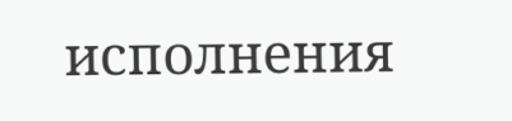исполнения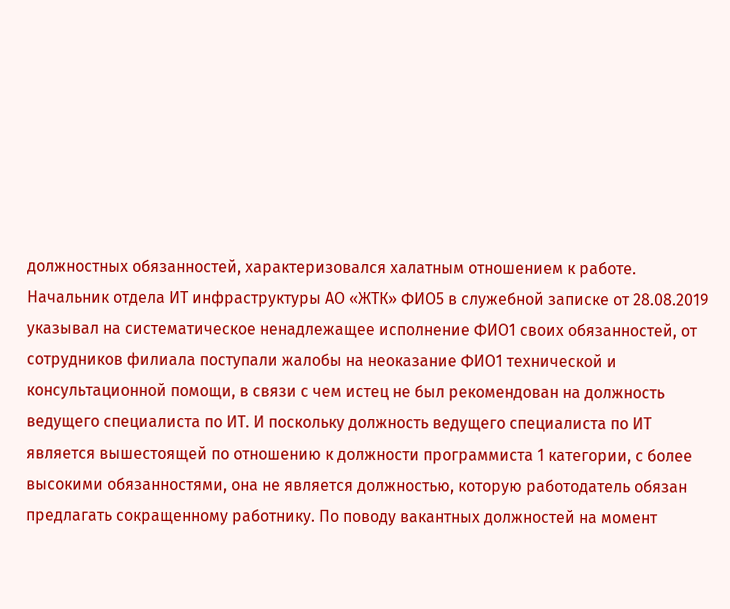должностных обязанностей, характеризовался халатным отношением к работе. Начальник отдела ИТ инфраструктуры АО «ЖТК» ФИО5 в служебной записке от 28.08.2019 указывал на систематическое ненадлежащее исполнение ФИО1 своих обязанностей, от сотрудников филиала поступали жалобы на неоказание ФИО1 технической и консультационной помощи, в связи с чем истец не был рекомендован на должность ведущего специалиста по ИТ. И поскольку должность ведущего специалиста по ИТ является вышестоящей по отношению к должности программиста 1 категории, с более высокими обязанностями, она не является должностью, которую работодатель обязан предлагать сокращенному работнику. По поводу вакантных должностей на момент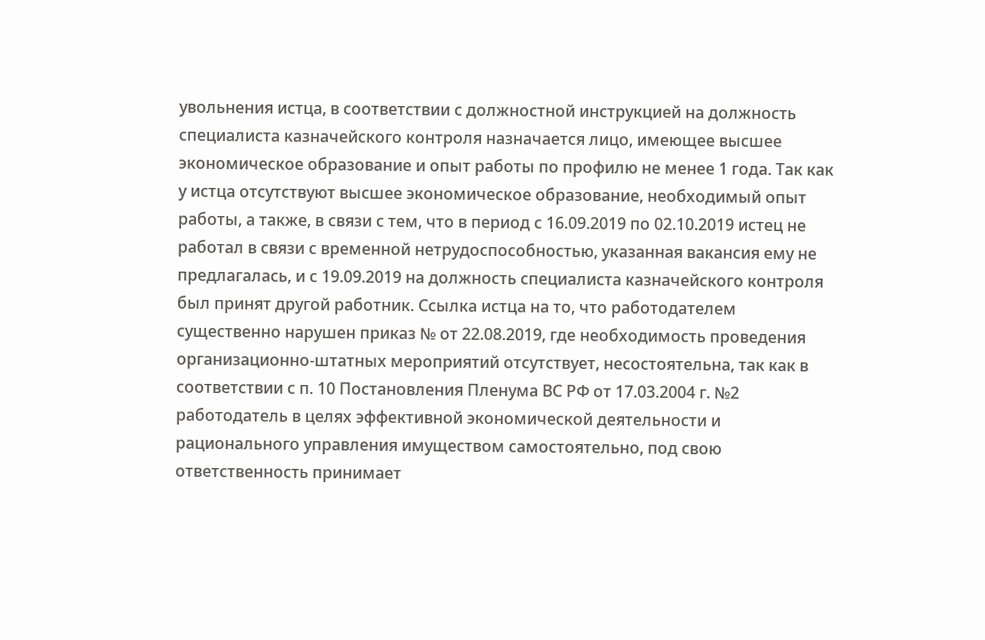увольнения истца, в соответствии с должностной инструкцией на должность специалиста казначейского контроля назначается лицо, имеющее высшее экономическое образование и опыт работы по профилю не менее 1 года. Так как у истца отсутствуют высшее экономическое образование, необходимый опыт работы, а также, в связи с тем, что в период с 16.09.2019 по 02.10.2019 истец не работал в связи с временной нетрудоспособностью, указанная вакансия ему не предлагалась, и с 19.09.2019 на должность специалиста казначейского контроля был принят другой работник. Ссылка истца на то, что работодателем существенно нарушен приказ № от 22.08.2019, где необходимость проведения организационно-штатных мероприятий отсутствует, несостоятельна, так как в соответствии с п. 10 Постановления Пленума ВС РФ от 17.03.2004 г. №2 работодатель в целях эффективной экономической деятельности и рационального управления имуществом самостоятельно, под свою ответственность принимает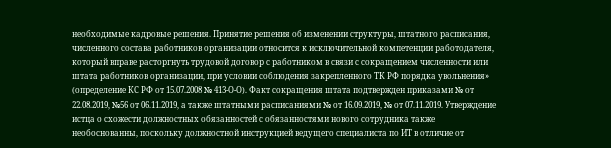необходимые кадровые решения. Принятие решения об изменении структуры, штатного расписания, численного состава работников организации относится к исключительной компетенции работодателя, который вправе расторгнуть трудовой договор с работником в связи с сокращением численности или штата работников организации, при условии соблюдения закрепленного ТК РФ порядка увольнения» (определение КС РФ от 15.07.2008 № 413-О-О). Факт сокращения штата подтвержден приказами № от 22.08.2019, №56 от 06.11.2019, а также штатными расписаниями № от 16.09.2019, № от 07.11.2019. Утверждение истца о схожести должностных обязанностей с обязанностями нового сотрудника также необоснованны, поскольку должностной инструкцией ведущего специалиста по ИТ в отличие от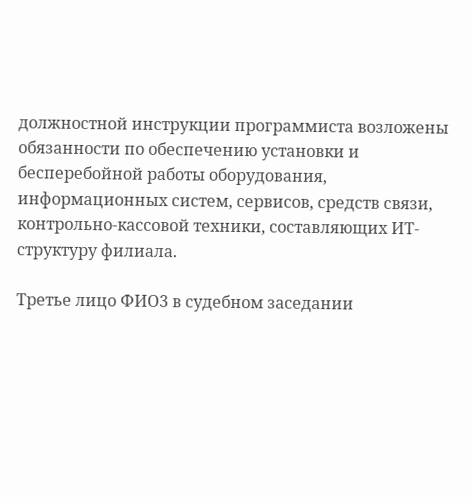должностной инструкции программиста возложены обязанности по обеспечению установки и бесперебойной работы оборудования, информационных систем, сервисов, средств связи, контрольно-кассовой техники, составляющих ИТ- структуру филиала.

Третье лицо ФИО3 в судебном заседании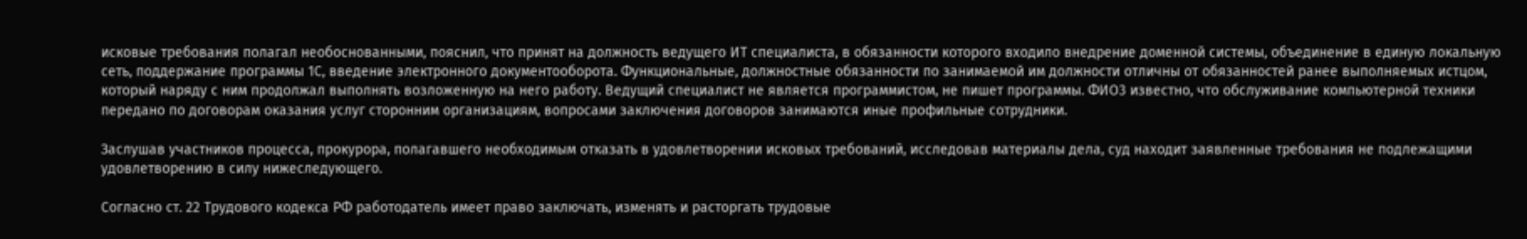исковые требования полагал необоснованными, пояснил, что принят на должность ведущего ИТ специалиста, в обязанности которого входило внедрение доменной системы, объединение в единую локальную сеть, поддержание программы 1С, введение электронного документооборота. Функциональные, должностные обязанности по занимаемой им должности отличны от обязанностей ранее выполняемых истцом, который наряду с ним продолжал выполнять возложенную на него работу. Ведущий специалист не является программистом, не пишет программы. ФИО3 известно, что обслуживание компьютерной техники передано по договорам оказания услуг сторонним организациям, вопросами заключения договоров занимаются иные профильные сотрудники.

Заслушав участников процесса, прокурора, полагавшего необходимым отказать в удовлетворении исковых требований, исследовав материалы дела, суд находит заявленные требования не подлежащими удовлетворению в силу нижеследующего.

Согласно ст. 22 Трудового кодекса РФ работодатель имеет право заключать, изменять и расторгать трудовые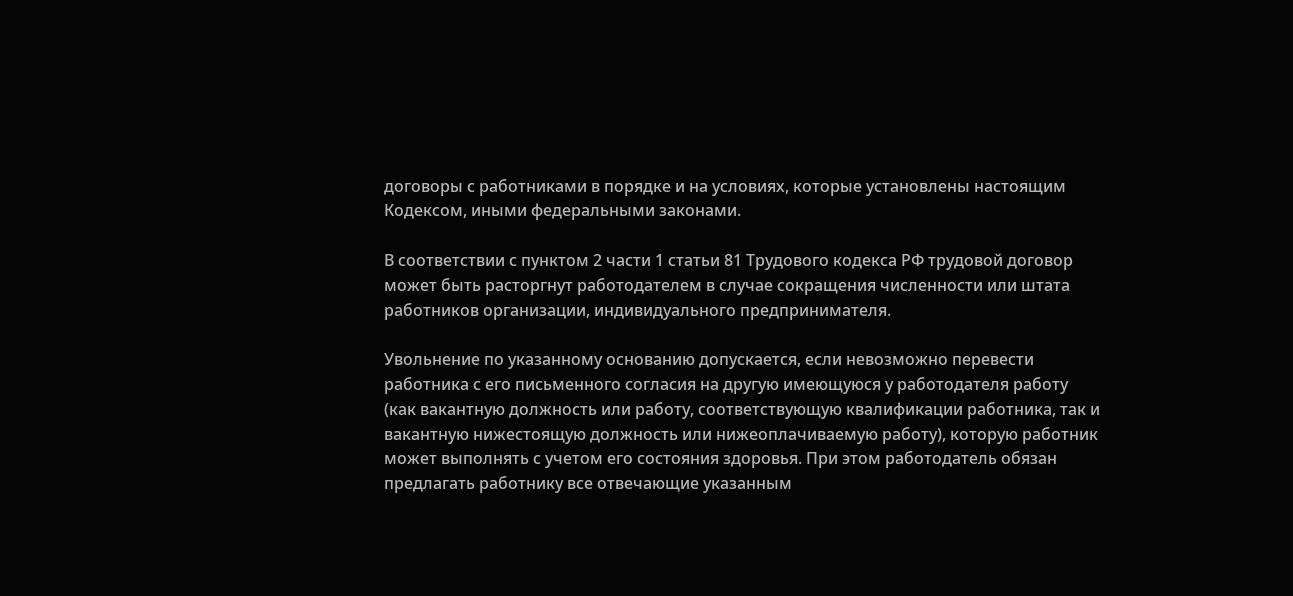договоры с работниками в порядке и на условиях, которые установлены настоящим Кодексом, иными федеральными законами.

В соответствии с пунктом 2 части 1 статьи 81 Трудового кодекса РФ трудовой договор может быть расторгнут работодателем в случае сокращения численности или штата работников организации, индивидуального предпринимателя.

Увольнение по указанному основанию допускается, если невозможно перевести работника с его письменного согласия на другую имеющуюся у работодателя работу (как вакантную должность или работу, соответствующую квалификации работника, так и вакантную нижестоящую должность или нижеоплачиваемую работу), которую работник может выполнять с учетом его состояния здоровья. При этом работодатель обязан предлагать работнику все отвечающие указанным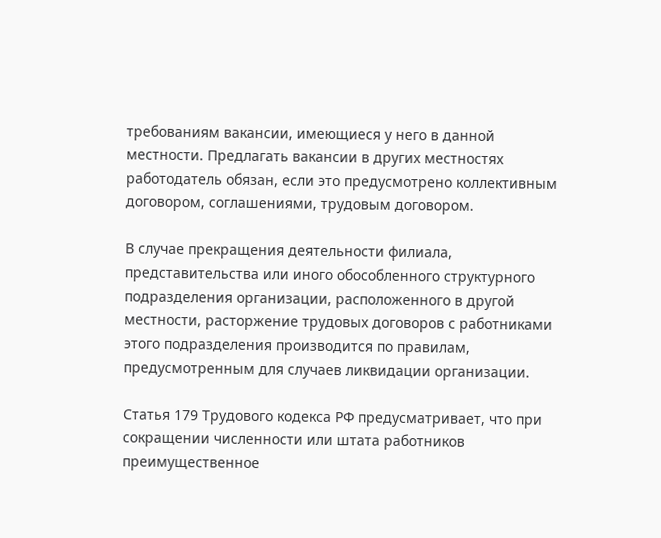требованиям вакансии, имеющиеся у него в данной местности. Предлагать вакансии в других местностях работодатель обязан, если это предусмотрено коллективным договором, соглашениями, трудовым договором.

В случае прекращения деятельности филиала, представительства или иного обособленного структурного подразделения организации, расположенного в другой местности, расторжение трудовых договоров с работниками этого подразделения производится по правилам, предусмотренным для случаев ликвидации организации.

Статья 179 Трудового кодекса РФ предусматривает, что при сокращении численности или штата работников преимущественное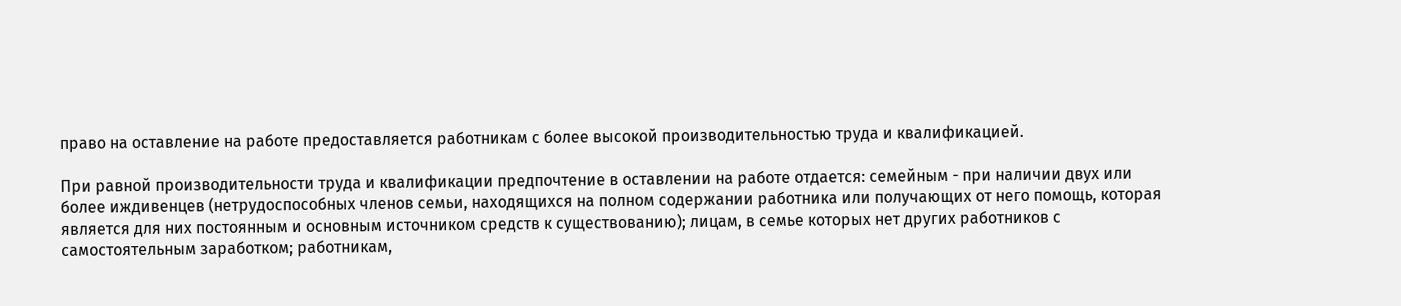право на оставление на работе предоставляется работникам с более высокой производительностью труда и квалификацией.

При равной производительности труда и квалификации предпочтение в оставлении на работе отдается: семейным - при наличии двух или более иждивенцев (нетрудоспособных членов семьи, находящихся на полном содержании работника или получающих от него помощь, которая является для них постоянным и основным источником средств к существованию); лицам, в семье которых нет других работников с самостоятельным заработком; работникам,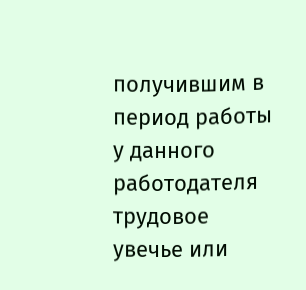получившим в период работы у данного работодателя трудовое увечье или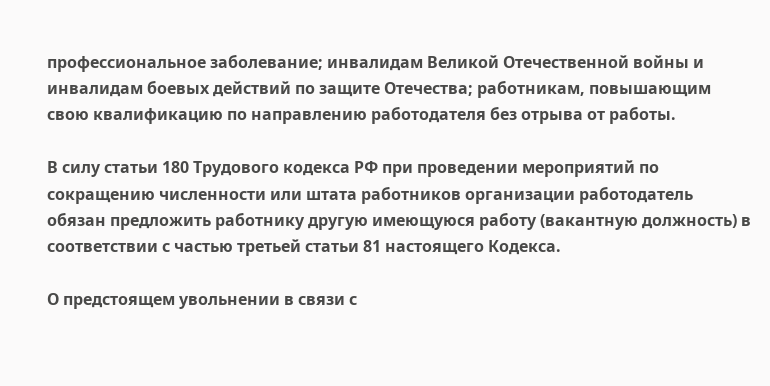профессиональное заболевание; инвалидам Великой Отечественной войны и инвалидам боевых действий по защите Отечества; работникам, повышающим свою квалификацию по направлению работодателя без отрыва от работы.

В силу статьи 180 Трудового кодекса РФ при проведении мероприятий по сокращению численности или штата работников организации работодатель обязан предложить работнику другую имеющуюся работу (вакантную должность) в соответствии с частью третьей статьи 81 настоящего Кодекса.

О предстоящем увольнении в связи с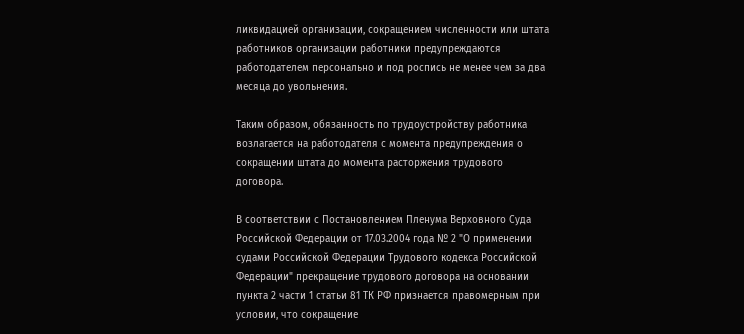ликвидацией организации, сокращением численности или штата работников организации работники предупреждаются работодателем персонально и под роспись не менее чем за два месяца до увольнения.

Таким образом, обязанность по трудоустройству работника возлагается на работодателя с момента предупреждения о сокращении штата до момента расторжения трудового договора.

В соответствии с Постановлением Пленума Верховного Суда Российской Федерации от 17.03.2004 года № 2 "О применении судами Российской Федерации Трудового кодекса Российской Федерации" прекращение трудового договора на основании пункта 2 части 1 статьи 81 ТК РФ признается правомерным при условии, что сокращение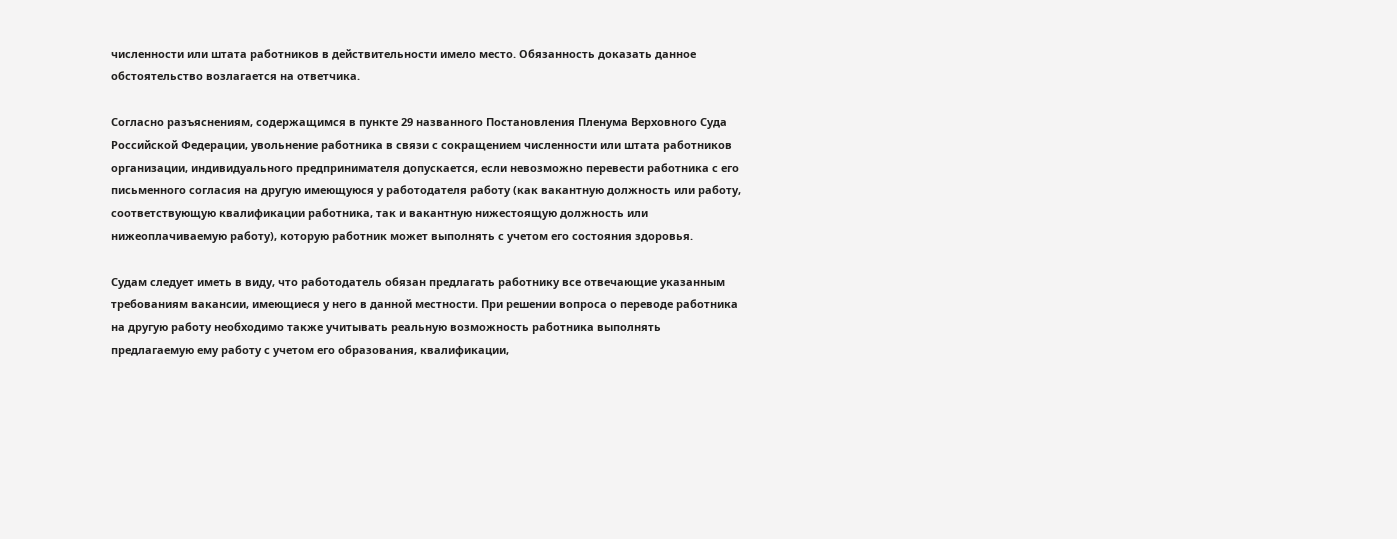численности или штата работников в действительности имело место. Обязанность доказать данное обстоятельство возлагается на ответчика.

Согласно разъяснениям, содержащимся в пункте 29 названного Постановления Пленума Верховного Суда Российской Федерации, увольнение работника в связи с сокращением численности или штата работников организации, индивидуального предпринимателя допускается, если невозможно перевести работника с его письменного согласия на другую имеющуюся у работодателя работу (как вакантную должность или работу, соответствующую квалификации работника, так и вакантную нижестоящую должность или нижеоплачиваемую работу), которую работник может выполнять с учетом его состояния здоровья.

Судам следует иметь в виду, что работодатель обязан предлагать работнику все отвечающие указанным требованиям вакансии, имеющиеся у него в данной местности. При решении вопроса о переводе работника на другую работу необходимо также учитывать реальную возможность работника выполнять предлагаемую ему работу с учетом его образования, квалификации,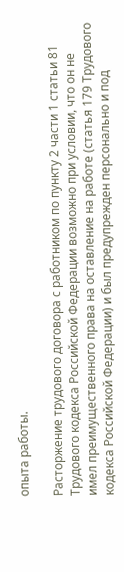опыта работы.

Расторжение трудового договора с работником по пункту 2 части 1 статьи 81 Трудового кодекса Российской Федерации возможно при условии, что он не имел преимущественного права на оставление на работе (статья 179 Трудового кодекса Российской Федерации) и был предупрежден персонально и под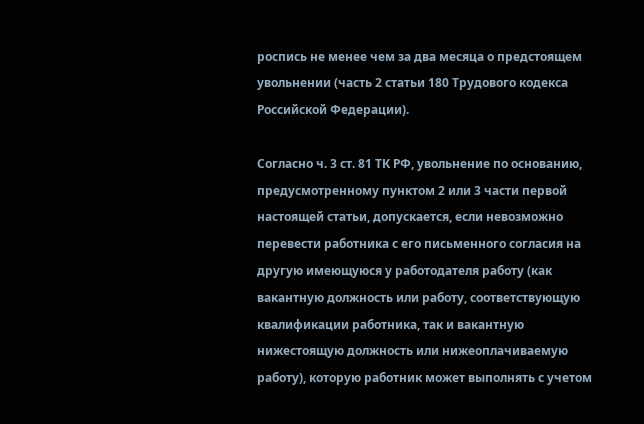роспись не менее чем за два месяца о предстоящем увольнении (часть 2 статьи 180 Трудового кодекса Российской Федерации).

Согласно ч. 3 ст. 81 ТК РФ, увольнение по основанию, предусмотренному пунктом 2 или 3 части первой настоящей статьи, допускается, если невозможно перевести работника с его письменного согласия на другую имеющуюся у работодателя работу (как вакантную должность или работу, соответствующую квалификации работника, так и вакантную нижестоящую должность или нижеоплачиваемую работу), которую работник может выполнять с учетом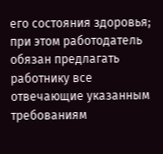его состояния здоровья; при этом работодатель обязан предлагать работнику все отвечающие указанным требованиям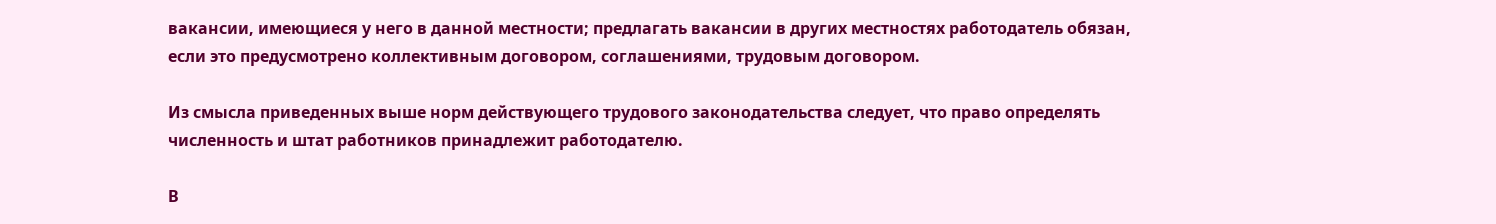вакансии, имеющиеся у него в данной местности; предлагать вакансии в других местностях работодатель обязан, если это предусмотрено коллективным договором, соглашениями, трудовым договором.

Из смысла приведенных выше норм действующего трудового законодательства следует, что право определять численность и штат работников принадлежит работодателю.

В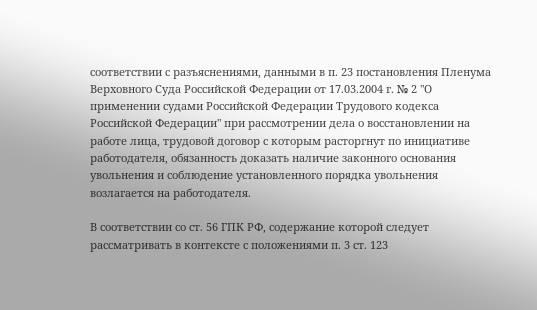соответствии с разъяснениями, данными в п. 23 постановления Пленума Верховного Суда Российской Федерации от 17.03.2004 г. № 2 "О применении судами Российской Федерации Трудового кодекса Российской Федерации" при рассмотрении дела о восстановлении на работе лица, трудовой договор с которым расторгнут по инициативе работодателя, обязанность доказать наличие законного основания увольнения и соблюдение установленного порядка увольнения возлагается на работодателя.

В соответствии со ст. 56 ГПК РФ, содержание которой следует рассматривать в контексте с положениями п. 3 ст. 123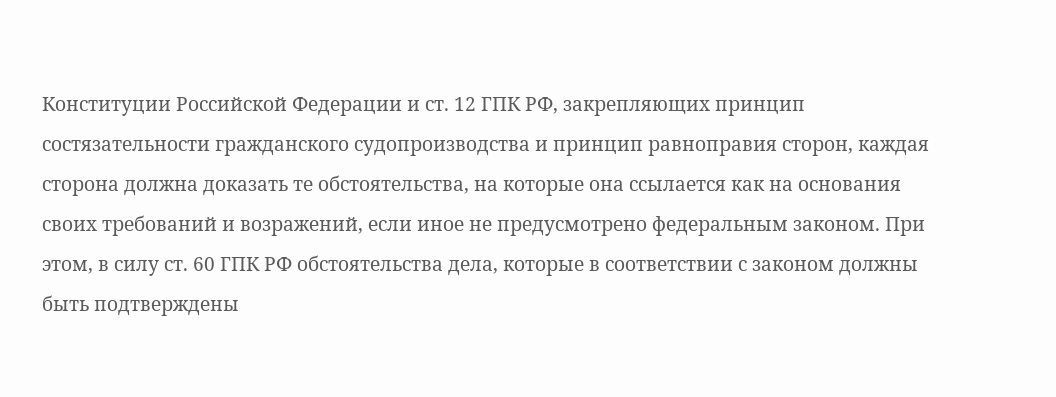Конституции Российской Федерации и ст. 12 ГПК РФ, закрепляющих принцип состязательности гражданского судопроизводства и принцип равноправия сторон, каждая сторона должна доказать те обстоятельства, на которые она ссылается как на основания своих требований и возражений, если иное не предусмотрено федеральным законом. При этом, в силу ст. 60 ГПК РФ обстоятельства дела, которые в соответствии с законом должны быть подтверждены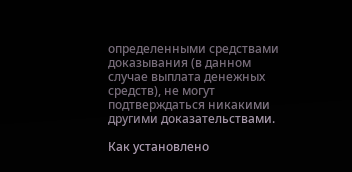определенными средствами доказывания (в данном случае выплата денежных средств), не могут подтверждаться никакими другими доказательствами.

Как установлено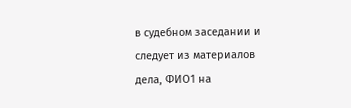в судебном заседании и следует из материалов дела, ФИО1 на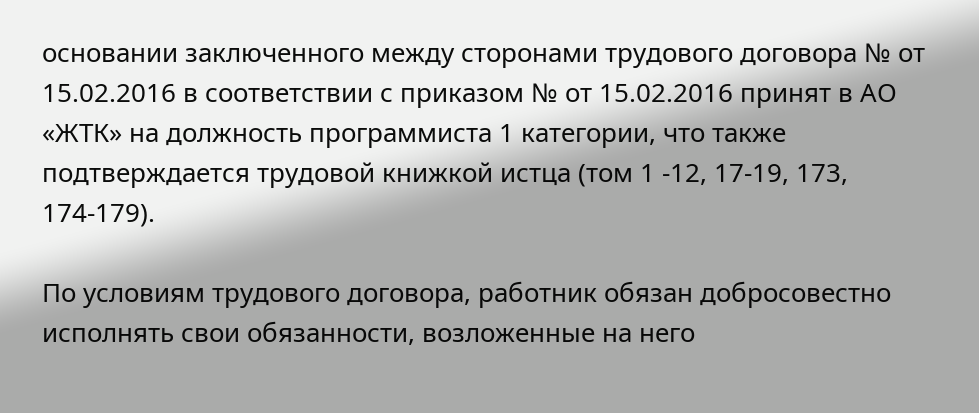основании заключенного между сторонами трудового договора № от 15.02.2016 в соответствии с приказом № от 15.02.2016 принят в АО «ЖТК» на должность программиста 1 категории, что также подтверждается трудовой книжкой истца (том 1 -12, 17-19, 173, 174-179).

По условиям трудового договора, работник обязан добросовестно исполнять свои обязанности, возложенные на него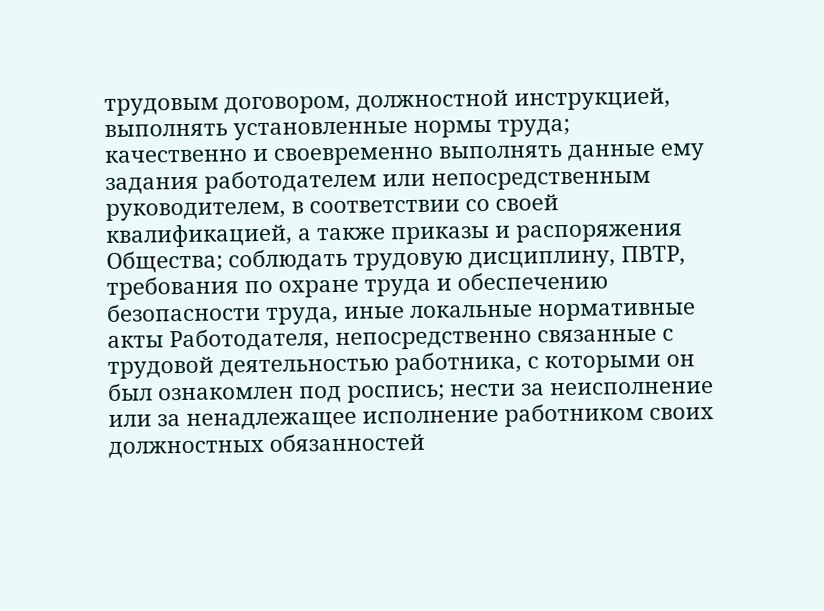трудовым договором, должностной инструкцией, выполнять установленные нормы труда; качественно и своевременно выполнять данные ему задания работодателем или непосредственным руководителем, в соответствии со своей квалификацией, а также приказы и распоряжения Общества; соблюдать трудовую дисциплину, ПВТР, требования по охране труда и обеспечению безопасности труда, иные локальные нормативные акты Работодателя, непосредственно связанные с трудовой деятельностью работника, с которыми он был ознакомлен под роспись; нести за неисполнение или за ненадлежащее исполнение работником своих должностных обязанностей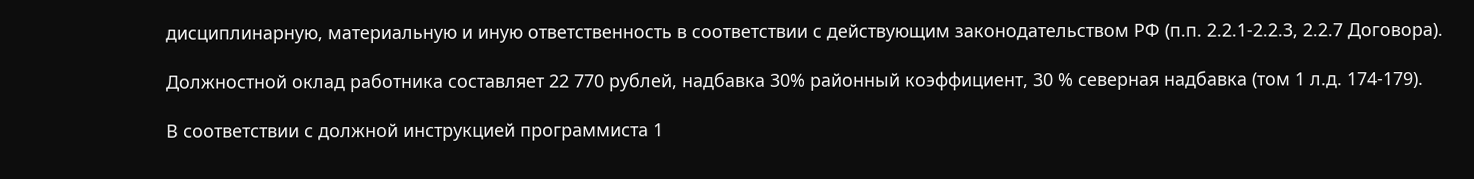дисциплинарную, материальную и иную ответственность в соответствии с действующим законодательством РФ (п.п. 2.2.1-2.2.3, 2.2.7 Договора).

Должностной оклад работника составляет 22 770 рублей, надбавка 30% районный коэффициент, 30 % северная надбавка (том 1 л.д. 174-179).

В соответствии с должной инструкцией программиста 1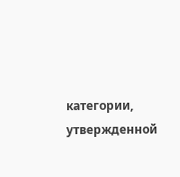категории, утвержденной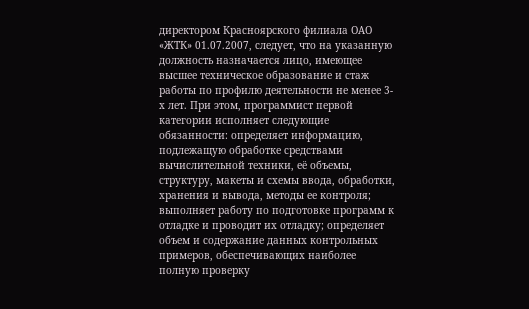директором Красноярского филиала ОАО «ЖТК» 01.07.2007, следует, что на указанную должность назначается лицо, имеющее высшее техническое образование и стаж работы по профилю деятельности не менее 3-х лет. При этом, программист первой категории исполняет следующие обязанности: определяет информацию, подлежащую обработке средствами вычислительной техники, её объемы, структуру, макеты и схемы ввода, обработки, хранения и вывода, методы ее контроля; выполняет работу по подготовке программ к отладке и проводит их отладку; определяет объем и содержание данных контрольных примеров, обеспечивающих наиболее полную проверку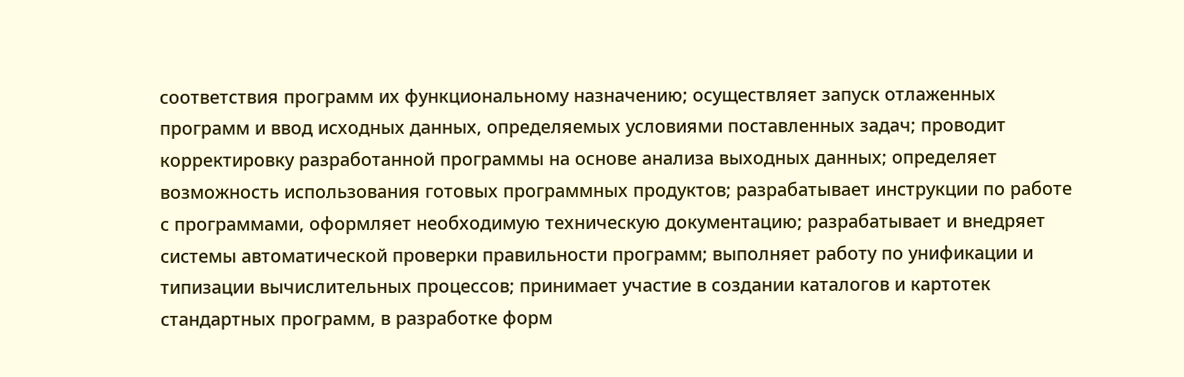соответствия программ их функциональному назначению; осуществляет запуск отлаженных программ и ввод исходных данных, определяемых условиями поставленных задач; проводит корректировку разработанной программы на основе анализа выходных данных; определяет возможность использования готовых программных продуктов; разрабатывает инструкции по работе с программами, оформляет необходимую техническую документацию; разрабатывает и внедряет системы автоматической проверки правильности программ; выполняет работу по унификации и типизации вычислительных процессов; принимает участие в создании каталогов и картотек стандартных программ, в разработке форм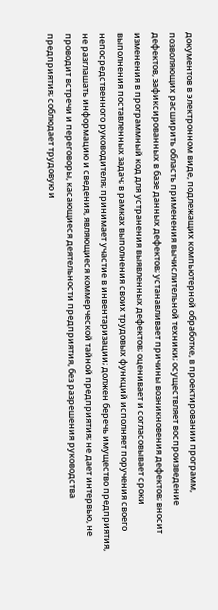документов в электронном виде, подлежащих компьютерной обработке, в проектировании программ, позволяющих расширить область применения вычислительной техники; осуществляет воспроизведение дефектов, зафиксированных в базе данных дефектов; устанавливает причины возникновения дефектов; вносит изменения в программный код для устранения выявленных дефектов; оценивает и согласовывает сроки выполнения поставленных задач; в рамках выполнения своих трудовых функций исполняет поручения своего непосредственного руководителя; принимает участие в инвентаризации; должен беречь имущество предприятия, не разглашать информацию и сведения, являющиеся коммерческой тайной предприятия; не дает интервью, не проводит встречи и переговоры, касающиеся деятельности предприятия, без разрешения руководства предприятия; соблюдает трудовую и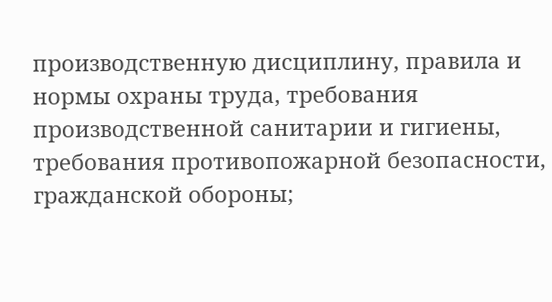производственную дисциплину, правила и нормы охраны труда, требования производственной санитарии и гигиены, требования противопожарной безопасности, гражданской обороны;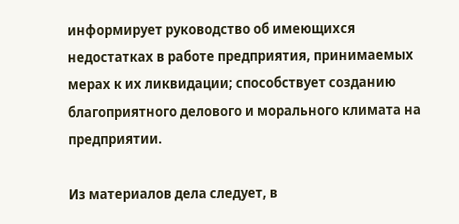информирует руководство об имеющихся недостатках в работе предприятия, принимаемых мерах к их ликвидации; способствует созданию благоприятного делового и морального климата на предприятии.

Из материалов дела следует, в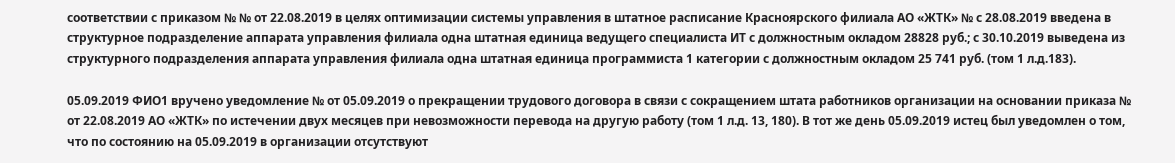соответствии с приказом № № от 22.08.2019 в целях оптимизации системы управления в штатное расписание Красноярского филиала АО «ЖТК» № с 28.08.2019 введена в структурное подразделение аппарата управления филиала одна штатная единица ведущего специалиста ИТ с должностным окладом 28828 руб.; с 30.10.2019 выведена из структурного подразделения аппарата управления филиала одна штатная единица программиста 1 категории с должностным окладом 25 741 руб. (том 1 л.д.183).

05.09.2019 ФИО1 вручено уведомление № от 05.09.2019 о прекращении трудового договора в связи с сокращением штата работников организации на основании приказа № от 22.08.2019 АО «ЖТК» по истечении двух месяцев при невозможности перевода на другую работу (том 1 л.д. 13, 180). В тот же день 05.09.2019 истец был уведомлен о том, что по состоянию на 05.09.2019 в организации отсутствуют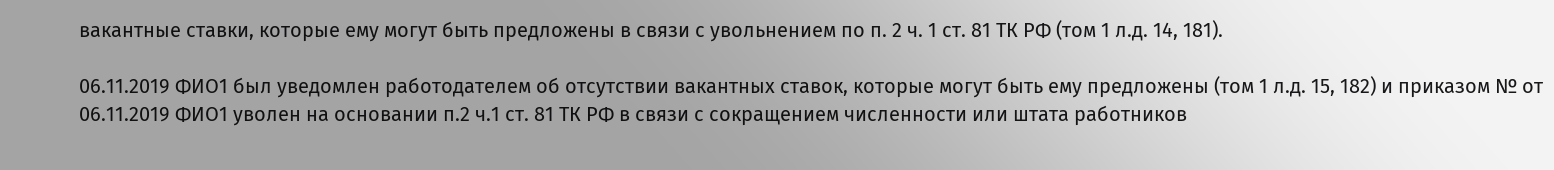вакантные ставки, которые ему могут быть предложены в связи с увольнением по п. 2 ч. 1 ст. 81 ТК РФ (том 1 л.д. 14, 181).

06.11.2019 ФИО1 был уведомлен работодателем об отсутствии вакантных ставок, которые могут быть ему предложены (том 1 л.д. 15, 182) и приказом № от 06.11.2019 ФИО1 уволен на основании п.2 ч.1 ст. 81 ТК РФ в связи с сокращением численности или штата работников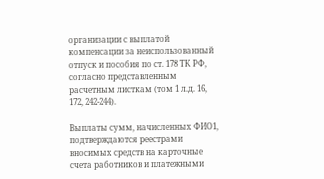организации с выплатой компенсации за неиспользованный отпуск и пособия по ст. 178 ТК РФ, согласно представленным расчетным листкам (том 1 л.д. 16, 172, 242-244).

Выплаты сумм, начисленных ФИО1, подтверждаются реестрами вносимых средств на карточные счета работников и платежными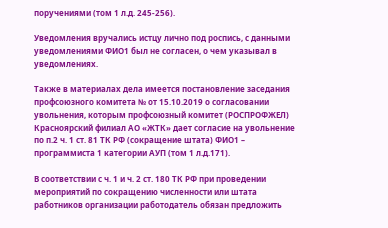поручениями (том 1 л.д. 245-256).

Уведомления вручались истцу лично под роспись, с данными уведомлениями ФИО1 был не согласен, о чем указывал в уведомлениях.

Также в материалах дела имеется постановление заседания профсоюзного комитета № от 15.10.2019 о согласовании увольнения, которым профсоюзный комитет (РОСПРОФЖЕЛ) Красноярский филиал АО «ЖТК» дает согласие на увольнение по п.2 ч. 1 ст. 81 ТК РФ (сокращение штата) ФИО1 – программиста 1 категории АУП (том 1 л.д.171).

В соответствии с ч. 1 и ч. 2 ст. 180 ТК РФ при проведении мероприятий по сокращению численности или штата работников организации работодатель обязан предложить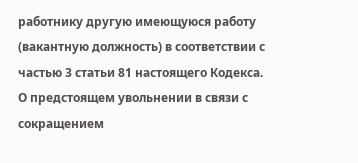работнику другую имеющуюся работу (вакантную должность) в соответствии с частью 3 статьи 81 настоящего Кодекса. О предстоящем увольнении в связи с сокращением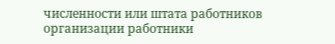численности или штата работников организации работники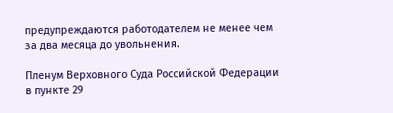предупреждаются работодателем не менее чем за два месяца до увольнения.

Пленум Верховного Суда Российской Федерации в пункте 29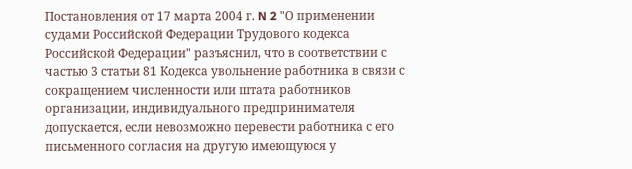Постановления от 17 марта 2004 г. N 2 "О применении судами Российской Федерации Трудового кодекса Российской Федерации" разъяснил, что в соответствии с частью 3 статьи 81 Кодекса увольнение работника в связи с сокращением численности или штата работников организации, индивидуального предпринимателя допускается, если невозможно перевести работника с его письменного согласия на другую имеющуюся у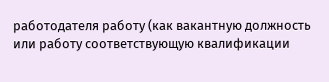работодателя работу (как вакантную должность или работу соответствующую квалификации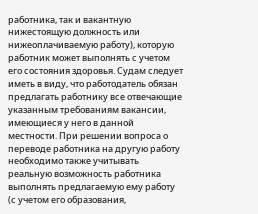работника, так и вакантную нижестоящую должность или нижеоплачиваемую работу), которую работник может выполнять с учетом его состояния здоровья. Судам следует иметь в виду, что работодатель обязан предлагать работнику все отвечающие указанным требованиям вакансии, имеющиеся у него в данной местности. При решении вопроса о переводе работника на другую работу необходимо также учитывать реальную возможность работника выполнять предлагаемую ему работу (с учетом его образования,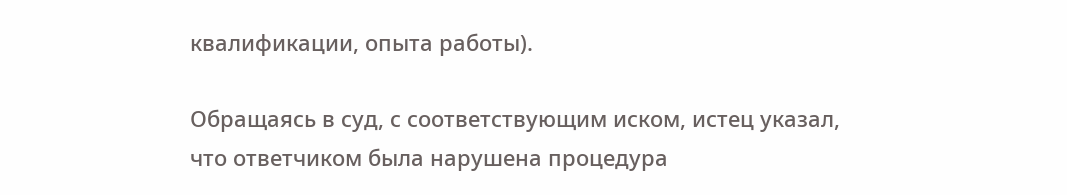квалификации, опыта работы).

Обращаясь в суд, с соответствующим иском, истец указал, что ответчиком была нарушена процедура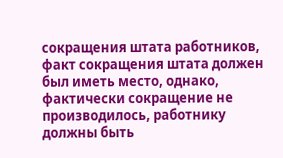сокращения штата работников, факт сокращения штата должен был иметь место, однако, фактически сокращение не производилось, работнику должны быть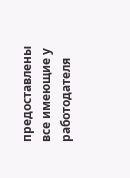предоставлены все имеющие у работодателя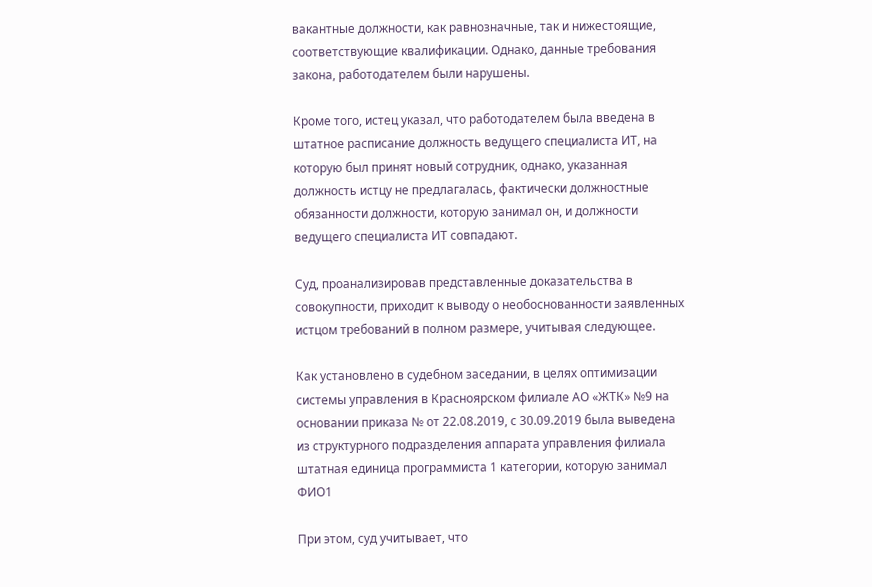вакантные должности, как равнозначные, так и нижестоящие, соответствующие квалификации. Однако, данные требования закона, работодателем были нарушены.

Кроме того, истец указал, что работодателем была введена в штатное расписание должность ведущего специалиста ИТ, на которую был принят новый сотрудник, однако, указанная должность истцу не предлагалась, фактически должностные обязанности должности, которую занимал он, и должности ведущего специалиста ИТ совпадают.

Суд, проанализировав представленные доказательства в совокупности, приходит к выводу о необоснованности заявленных истцом требований в полном размере, учитывая следующее.

Как установлено в судебном заседании, в целях оптимизации системы управления в Красноярском филиале АО «ЖТК» №9 на основании приказа № от 22.08.2019, с 30.09.2019 была выведена из структурного подразделения аппарата управления филиала штатная единица программиста 1 категории, которую занимал ФИО1

При этом, суд учитывает, что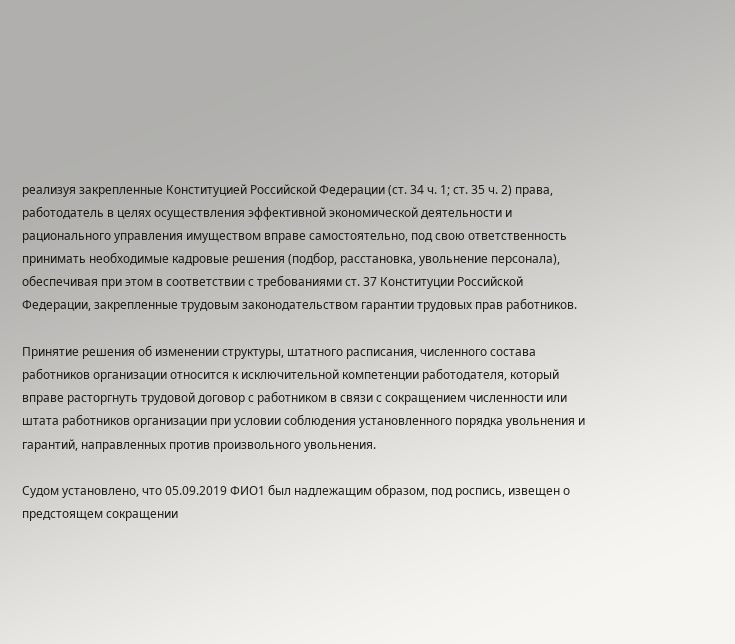реализуя закрепленные Конституцией Российской Федерации (ст. 34 ч. 1; ст. 35 ч. 2) права, работодатель в целях осуществления эффективной экономической деятельности и рационального управления имуществом вправе самостоятельно, под свою ответственность принимать необходимые кадровые решения (подбор, расстановка, увольнение персонала), обеспечивая при этом в соответствии с требованиями ст. 37 Конституции Российской Федерации, закрепленные трудовым законодательством гарантии трудовых прав работников.

Принятие решения об изменении структуры, штатного расписания, численного состава работников организации относится к исключительной компетенции работодателя, который вправе расторгнуть трудовой договор с работником в связи с сокращением численности или штата работников организации при условии соблюдения установленного порядка увольнения и гарантий, направленных против произвольного увольнения.

Судом установлено, что 05.09.2019 ФИО1 был надлежащим образом, под роспись, извещен о предстоящем сокращении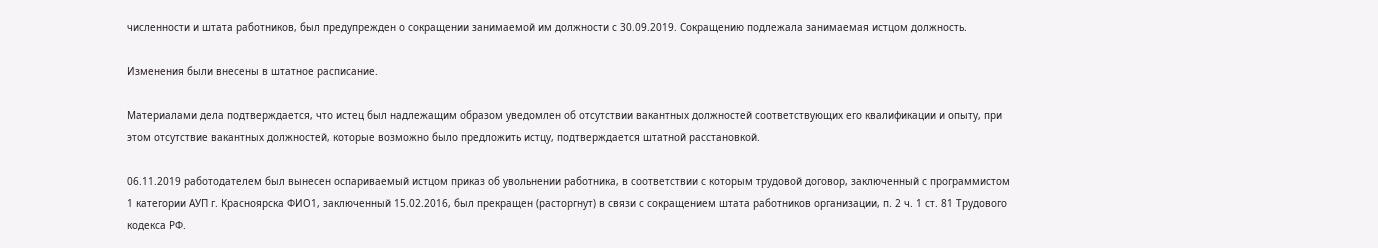численности и штата работников, был предупрежден о сокращении занимаемой им должности с 30.09.2019. Сокращению подлежала занимаемая истцом должность.

Изменения были внесены в штатное расписание.

Материалами дела подтверждается, что истец был надлежащим образом уведомлен об отсутствии вакантных должностей соответствующих его квалификации и опыту, при этом отсутствие вакантных должностей, которые возможно было предложить истцу, подтверждается штатной расстановкой.

06.11.2019 работодателем был вынесен оспариваемый истцом приказ об увольнении работника, в соответствии с которым трудовой договор, заключенный с программистом 1 категории АУП г. Красноярска ФИО1, заключенный 15.02.2016, был прекращен (расторгнут) в связи с сокращением штата работников организации, п. 2 ч. 1 ст. 81 Трудового кодекса РФ.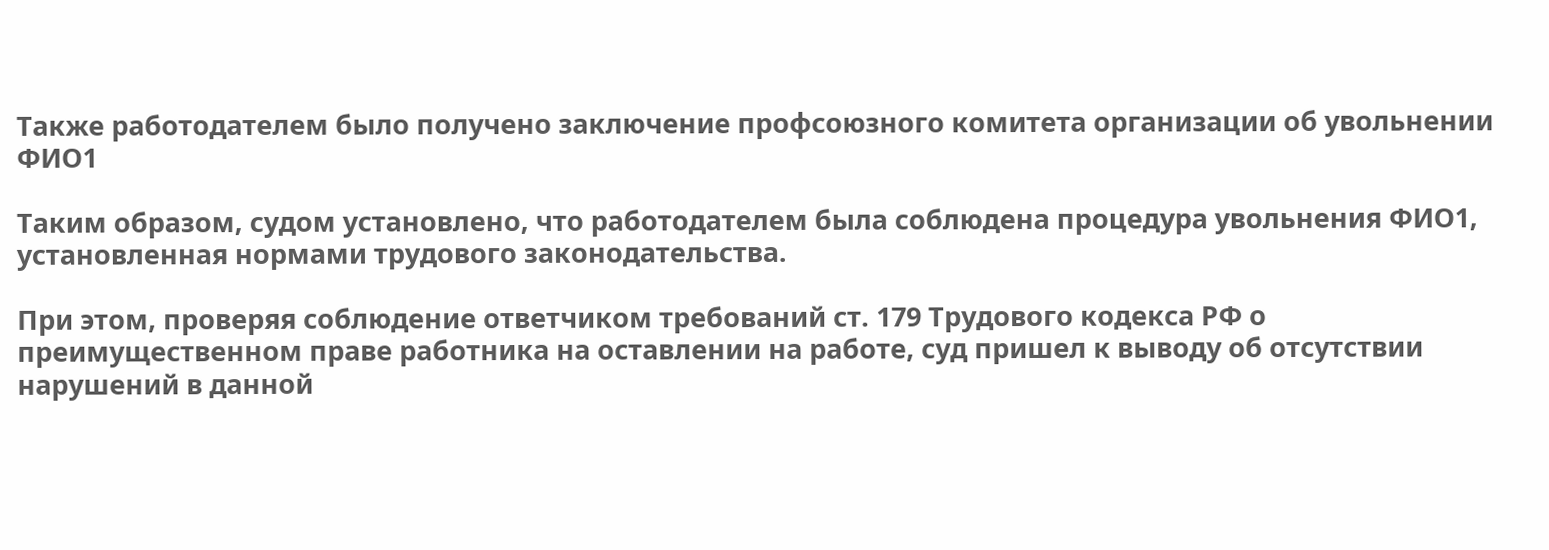Также работодателем было получено заключение профсоюзного комитета организации об увольнении ФИО1

Таким образом, судом установлено, что работодателем была соблюдена процедура увольнения ФИО1, установленная нормами трудового законодательства.

При этом, проверяя соблюдение ответчиком требований ст. 179 Трудового кодекса РФ о преимущественном праве работника на оставлении на работе, суд пришел к выводу об отсутствии нарушений в данной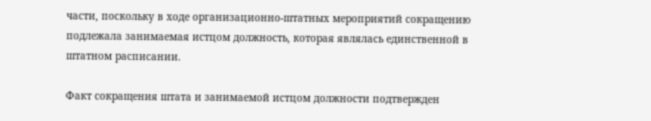части, поскольку в ходе организационно-штатных мероприятий сокращению подлежала занимаемая истцом должность, которая являлась единственной в штатном расписании.

Факт сокращения штата и занимаемой истцом должности подтвержден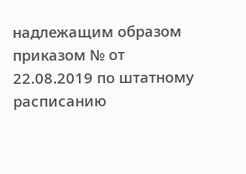надлежащим образом приказом № от 22.08.2019 по штатному расписанию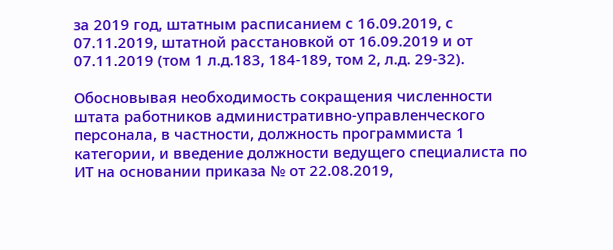за 2019 год, штатным расписанием с 16.09.2019, с 07.11.2019, штатной расстановкой от 16.09.2019 и от 07.11.2019 (том 1 л.д.183, 184-189, том 2, л.д. 29-32).

Обосновывая необходимость сокращения численности штата работников административно-управленческого персонала, в частности, должность программиста 1 категории, и введение должности ведущего специалиста по ИТ на основании приказа № от 22.08.2019,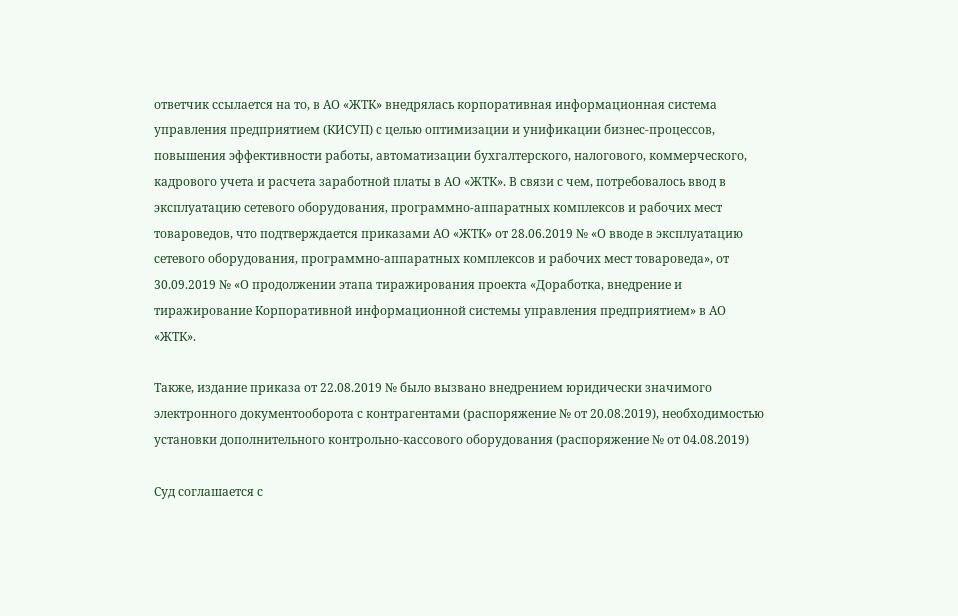ответчик ссылается на то, в АО «ЖТК» внедрялась корпоративная информационная система управления предприятием (КИСУП) с целью оптимизации и унификации бизнес-процессов, повышения эффективности работы, автоматизации бухгалтерского, налогового, коммерческого, кадрового учета и расчета заработной платы в АО «ЖТК». В связи с чем, потребовалось ввод в эксплуатацию сетевого оборудования, программно-аппаратных комплексов и рабочих мест товароведов, что подтверждается приказами АО «ЖТК» от 28.06.2019 № «О вводе в эксплуатацию сетевого оборудования, программно-аппаратных комплексов и рабочих мест товароведа», от 30.09.2019 № «О продолжении этапа тиражирования проекта «Доработка, внедрение и тиражирование Корпоративной информационной системы управления предприятием» в АО «ЖТК».

Также, издание приказа от 22.08.2019 № было вызвано внедрением юридически значимого электронного документооборота с контрагентами (распоряжение № от 20.08.2019), необходимостью установки дополнительного контрольно-кассового оборудования (распоряжение № от 04.08.2019)

Суд соглашается с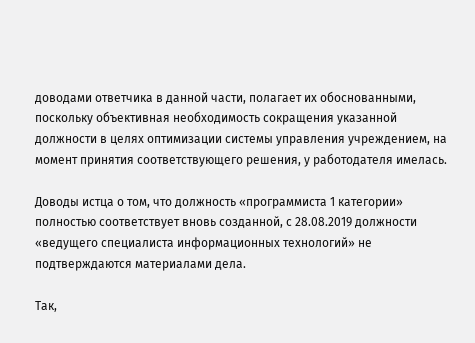доводами ответчика в данной части, полагает их обоснованными, поскольку объективная необходимость сокращения указанной должности в целях оптимизации системы управления учреждением, на момент принятия соответствующего решения, у работодателя имелась.

Доводы истца о том, что должность «программиста 1 категории» полностью соответствует вновь созданной, с 28.08.2019 должности «ведущего специалиста информационных технологий» не подтверждаются материалами дела.

Так,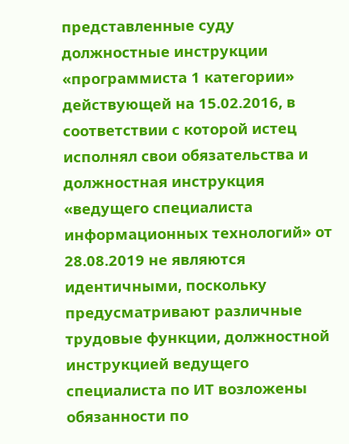представленные суду должностные инструкции «программиста 1 категории» действующей на 15.02.2016, в соответствии с которой истец исполнял свои обязательства и должностная инструкция «ведущего специалиста информационных технологий» от 28.08.2019 не являются идентичными, поскольку предусматривают различные трудовые функции, должностной инструкцией ведущего специалиста по ИТ возложены обязанности по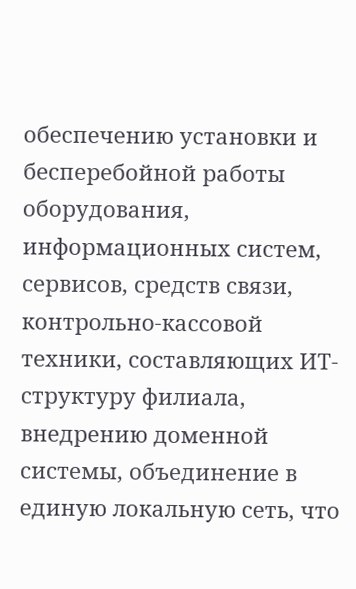обеспечению установки и бесперебойной работы оборудования, информационных систем, сервисов, средств связи, контрольно-кассовой техники, составляющих ИТ- структуру филиала, внедрению доменной системы, объединение в единую локальную сеть, что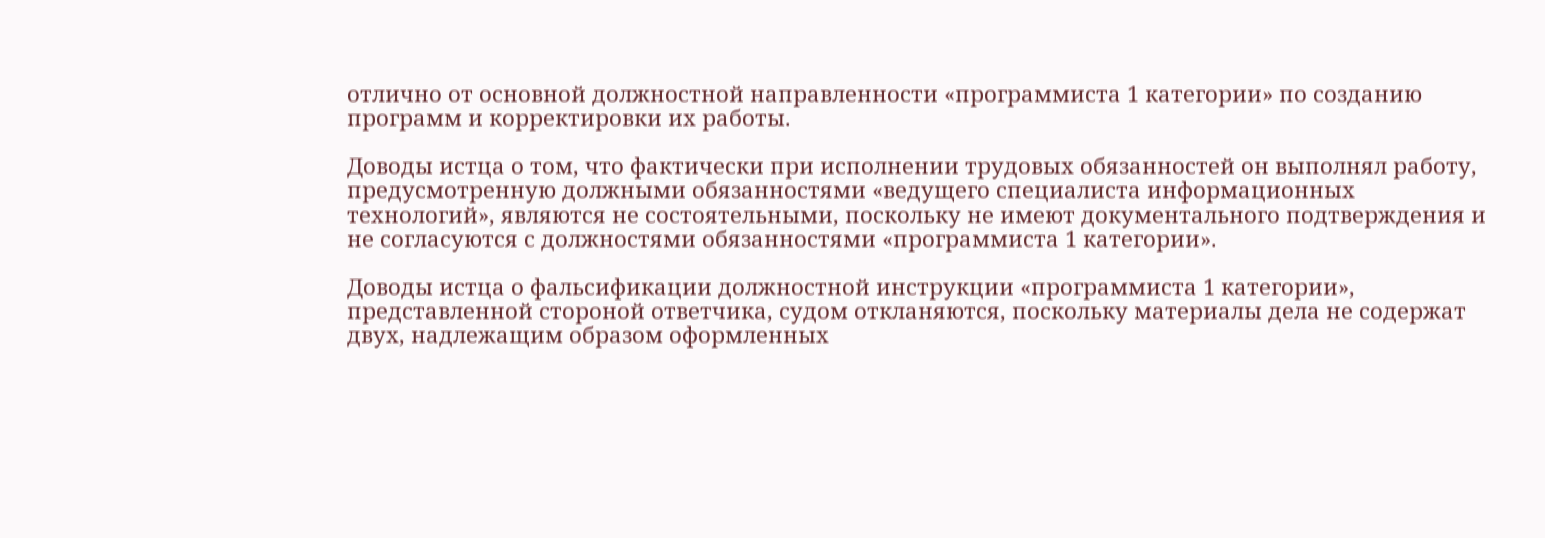отлично от основной должностной направленности «программиста 1 категории» по созданию программ и корректировки их работы.

Доводы истца о том, что фактически при исполнении трудовых обязанностей он выполнял работу, предусмотренную должными обязанностями «ведущего специалиста информационных технологий», являются не состоятельными, поскольку не имеют документального подтверждения и не согласуются с должностями обязанностями «программиста 1 категории».

Доводы истца о фальсификации должностной инструкции «программиста 1 категории», представленной стороной ответчика, судом откланяются, поскольку материалы дела не содержат двух, надлежащим образом оформленных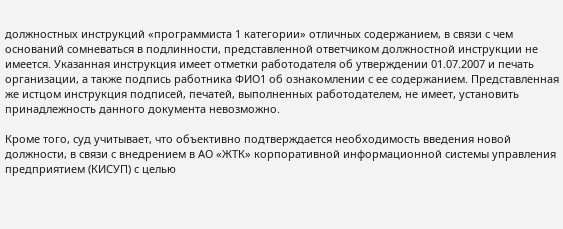должностных инструкций «программиста 1 категории» отличных содержанием, в связи с чем оснований сомневаться в подлинности, представленной ответчиком должностной инструкции не имеется. Указанная инструкция имеет отметки работодателя об утверждении 01.07.2007 и печать организации, а также подпись работника ФИО1 об ознакомлении с ее содержанием. Представленная же истцом инструкция подписей, печатей, выполненных работодателем, не имеет, установить принадлежность данного документа невозможно.

Кроме того, суд учитывает, что объективно подтверждается необходимость введения новой должности, в связи с внедрением в АО «ЖТК» корпоративной информационной системы управления предприятием (КИСУП) с целью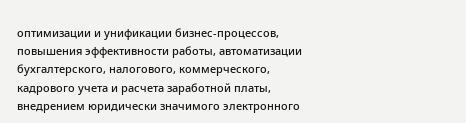оптимизации и унификации бизнес-процессов, повышения эффективности работы, автоматизации бухгалтерского, налогового, коммерческого, кадрового учета и расчета заработной платы, внедрением юридически значимого электронного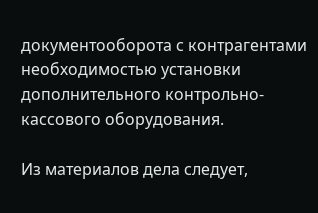документооборота с контрагентами необходимостью установки дополнительного контрольно-кассового оборудования.

Из материалов дела следует,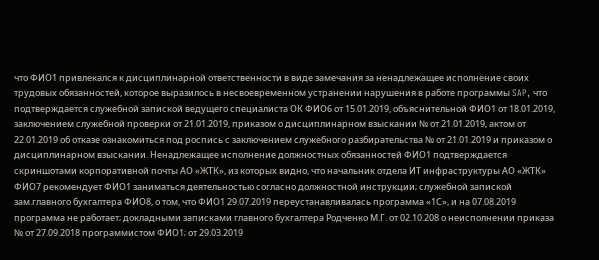что ФИО1 привлекался к дисциплинарной ответственности в виде замечания за ненадлежащее исполнение своих трудовых обязанностей, которое выразилось в несвоевременном устранении нарушения в работе программы SAP, что подтверждается служебной запиской ведущего специалиста ОК ФИО6 от 15.01.2019, объяснительной ФИО1 от 18.01.2019, заключением служебной проверки от 21.01.2019, приказом о дисциплинарном взыскании № от 21.01.2019, актом от 22.01.2019 об отказе ознакомиться под роспись с заключением служебного разбирательства № от 21.01.2019 и приказом о дисциплинарном взыскании. Ненадлежащее исполнение должностных обязанностей ФИО1 подтверждается скриншотами корпоративной почты АО «ЖТК», из которых видно, что начальник отдела ИТ инфраструктуры АО «ЖТК» ФИО7 рекомендует ФИО1 заниматься деятельностью согласно должностной инструкции; служебной запиской зам.главного бухгалтера ФИО8, о том, что ФИО1 29.07.2019 переустанавливалась программа «1С», и на 07.08.2019 программа не работает; докладными записками главного бухгалтера Родченко М.Г. от 02.10.208 о неисполнении приказа № от 27.09.2018 программистом ФИО1; от 29.03.2019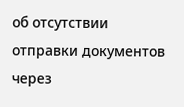об отсутствии отправки документов через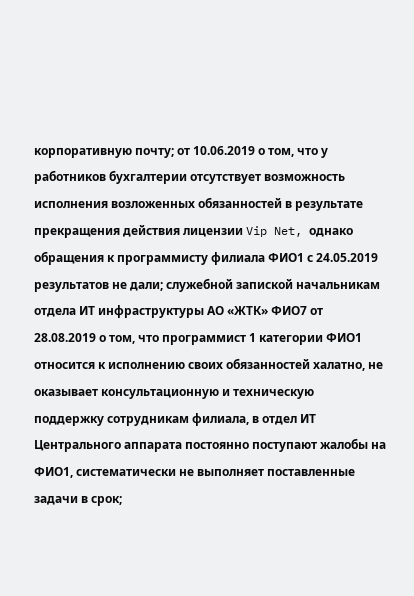корпоративную почту; от 10.06.2019 о том, что у работников бухгалтерии отсутствует возможность исполнения возложенных обязанностей в результате прекращения действия лицензии Vip Net, однако обращения к программисту филиала ФИО1 с 24.05.2019 результатов не дали; служебной запиской начальникам отдела ИТ инфраструктуры АО «ЖТК» ФИО7 от 28.08.2019 о том, что программист 1 категории ФИО1 относится к исполнению своих обязанностей халатно, не оказывает консультационную и техническую поддержку сотрудникам филиала, в отдел ИТ Центрального аппарата постоянно поступают жалобы на ФИО1, систематически не выполняет поставленные задачи в срок;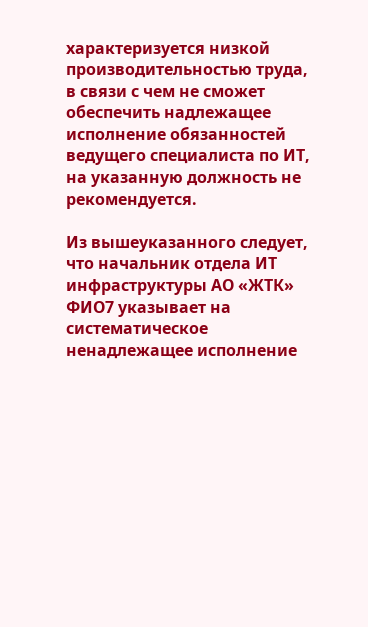характеризуется низкой производительностью труда, в связи с чем не сможет обеспечить надлежащее исполнение обязанностей ведущего специалиста по ИТ, на указанную должность не рекомендуется.

Из вышеуказанного следует, что начальник отдела ИТ инфраструктуры АО «ЖТК» ФИО7 указывает на систематическое ненадлежащее исполнение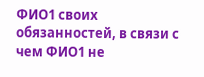ФИО1 своих обязанностей, в связи с чем ФИО1 не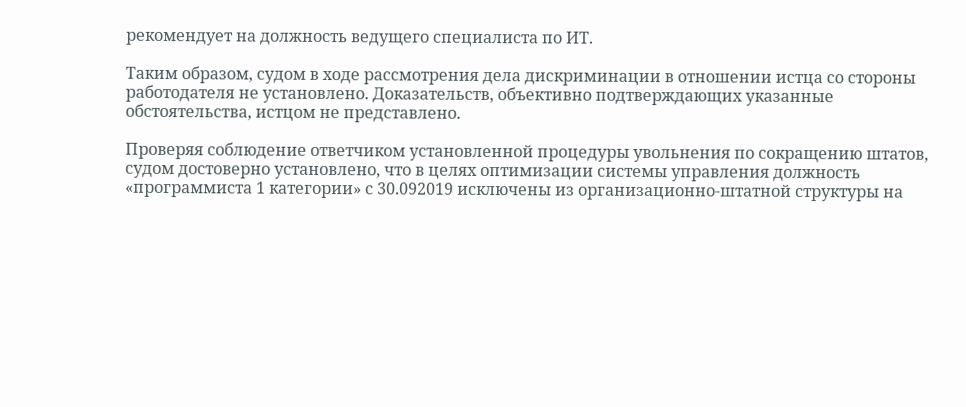рекомендует на должность ведущего специалиста по ИТ.

Таким образом, судом в ходе рассмотрения дела дискриминации в отношении истца со стороны работодателя не установлено. Доказательств, объективно подтверждающих указанные обстоятельства, истцом не представлено.

Проверяя соблюдение ответчиком установленной процедуры увольнения по сокращению штатов, судом достоверно установлено, что в целях оптимизации системы управления должность «программиста 1 категории» с 30.092019 исключены из организационно-штатной структуры на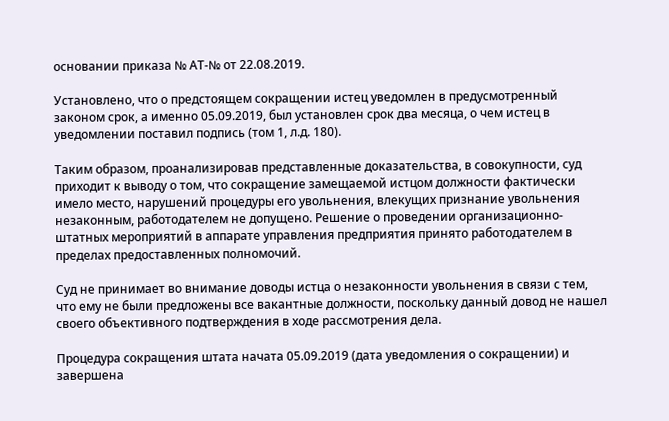основании приказа № АТ-№ от 22.08.2019.

Установлено, что о предстоящем сокращении истец уведомлен в предусмотренный законом срок, а именно 05.09.2019, был установлен срок два месяца, о чем истец в уведомлении поставил подпись (том 1, л.д. 180).

Таким образом, проанализировав представленные доказательства, в совокупности, суд приходит к выводу о том, что сокращение замещаемой истцом должности фактически имело место, нарушений процедуры его увольнения, влекущих признание увольнения незаконным, работодателем не допущено. Решение о проведении организационно-штатных мероприятий в аппарате управления предприятия принято работодателем в пределах предоставленных полномочий.

Суд не принимает во внимание доводы истца о незаконности увольнения в связи с тем, что ему не были предложены все вакантные должности, поскольку данный довод не нашел своего объективного подтверждения в ходе рассмотрения дела.

Процедура сокращения штата начата 05.09.2019 (дата уведомления о сокращении) и завершена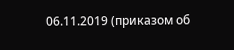06.11.2019 (приказом об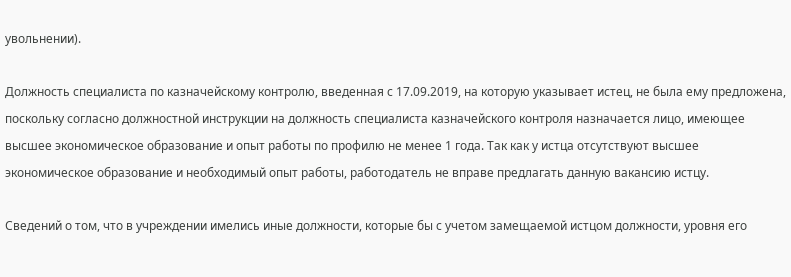увольнении).

Должность специалиста по казначейскому контролю, введенная с 17.09.2019, на которую указывает истец, не была ему предложена, поскольку согласно должностной инструкции на должность специалиста казначейского контроля назначается лицо, имеющее высшее экономическое образование и опыт работы по профилю не менее 1 года. Так как у истца отсутствуют высшее экономическое образование и необходимый опыт работы, работодатель не вправе предлагать данную вакансию истцу.

Сведений о том, что в учреждении имелись иные должности, которые бы с учетом замещаемой истцом должности, уровня его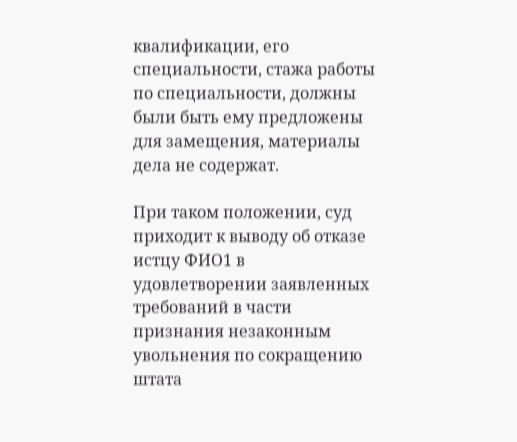квалификации, его специальности, стажа работы по специальности, должны были быть ему предложены для замещения, материалы дела не содержат.

При таком положении, суд приходит к выводу об отказе истцу ФИО1 в удовлетворении заявленных требований в части признания незаконным увольнения по сокращению штата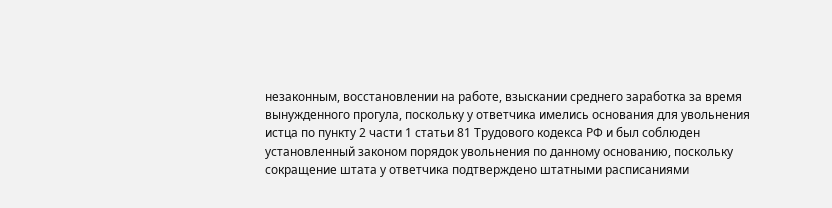незаконным, восстановлении на работе, взыскании среднего заработка за время вынужденного прогула, поскольку у ответчика имелись основания для увольнения истца по пункту 2 части 1 статьи 81 Трудового кодекса РФ и был соблюден установленный законом порядок увольнения по данному основанию, поскольку сокращение штата у ответчика подтверждено штатными расписаниями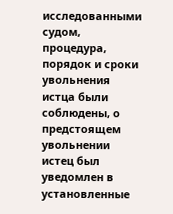исследованными судом, процедура, порядок и сроки увольнения истца были соблюдены, о предстоящем увольнении истец был уведомлен в установленные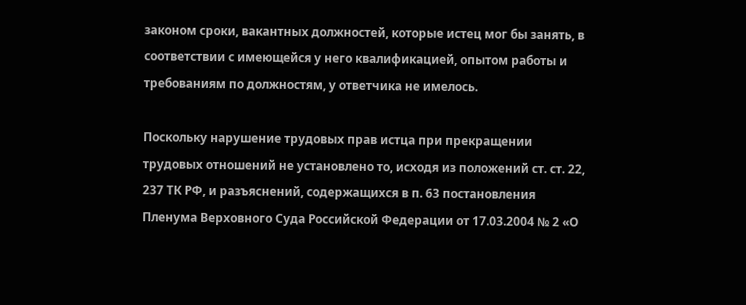законом сроки, вакантных должностей, которые истец мог бы занять, в соответствии с имеющейся у него квалификацией, опытом работы и требованиям по должностям, у ответчика не имелось.

Поскольку нарушение трудовых прав истца при прекращении трудовых отношений не установлено то, исходя из положений ст. ст. 22, 237 ТК РФ, и разъяснений, содержащихся в п. 63 постановления Пленума Верховного Суда Российской Федерации от 17.03.2004 № 2 «О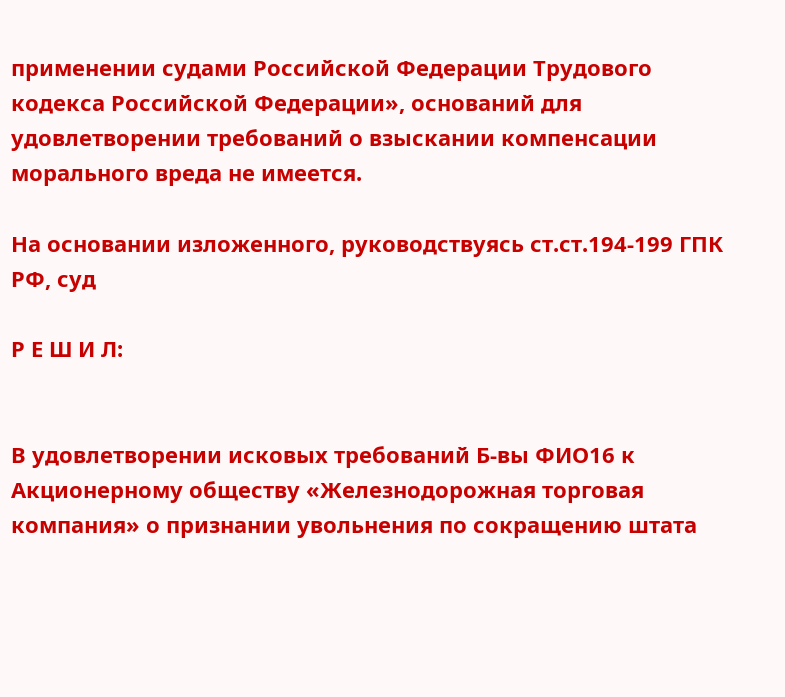применении судами Российской Федерации Трудового кодекса Российской Федерации», оснований для удовлетворении требований о взыскании компенсации морального вреда не имеется.

На основании изложенного, руководствуясь ст.ст.194-199 ГПК РФ, суд

Р Е Ш И Л:


В удовлетворении исковых требований Б-вы ФИО16 к Акционерному обществу «Железнодорожная торговая компания» о признании увольнения по сокращению штата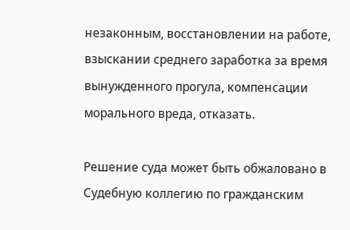незаконным, восстановлении на работе, взыскании среднего заработка за время вынужденного прогула, компенсации морального вреда, отказать.

Решение суда может быть обжаловано в Судебную коллегию по гражданским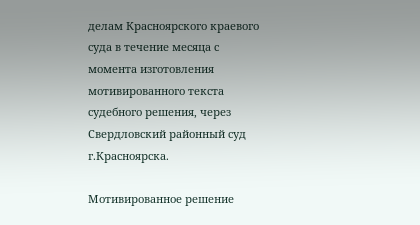делам Красноярского краевого суда в течение месяца с момента изготовления мотивированного текста судебного решения, через Свердловский районный суд г.Красноярска.

Мотивированное решение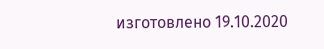изготовлено 19.10.2020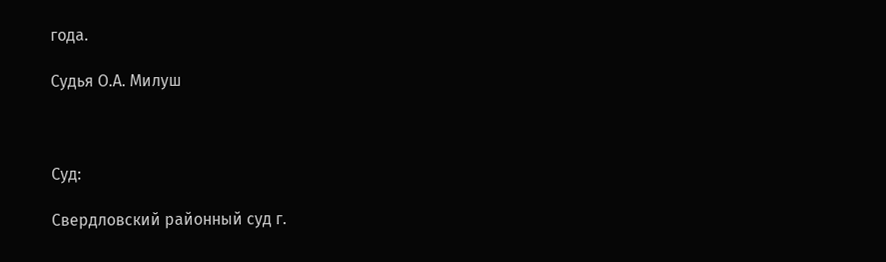года.

Судья О.А. Милуш



Суд:

Свердловский районный суд г.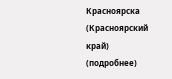Красноярска (Красноярский край) (подробнее)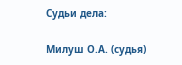Судьи дела:

Милуш О.А. (судья)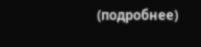(подробнее)